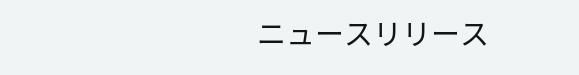ニュースリリース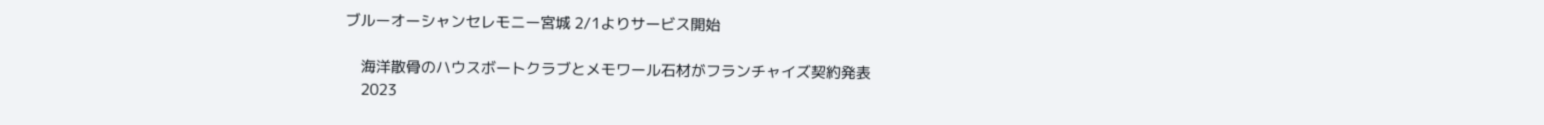ブルーオーシャンセレモニー宮城 2/1よりサービス開始

    海洋散骨のハウスボートクラブとメモワール石材がフランチャイズ契約発表
    2023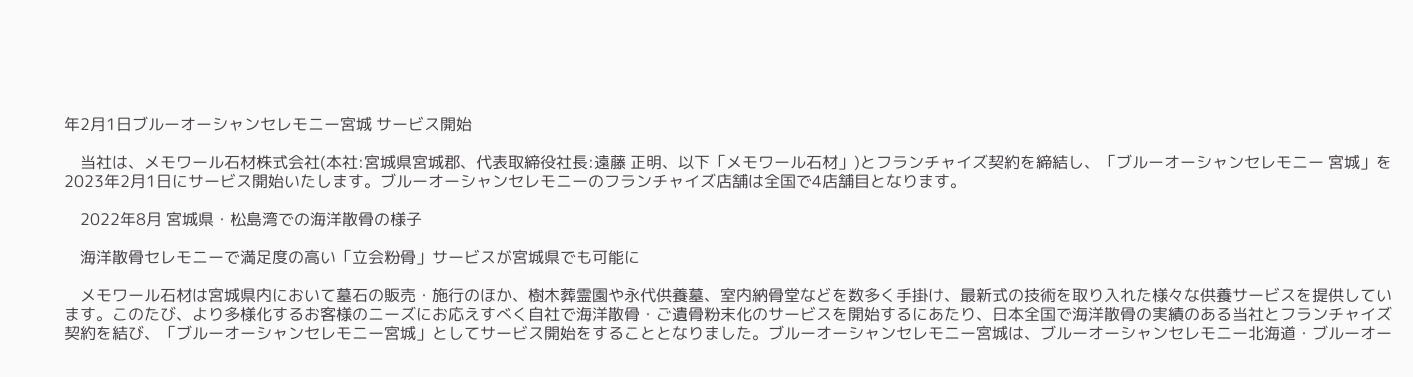年2月1日ブルーオーシャンセレモニー宮城 サービス開始

    当社は、メモワール石材株式会社(本社:宮城県宮城郡、代表取締役社長:遠藤 正明、以下「メモワール石材」)とフランチャイズ契約を締結し、「ブルーオーシャンセレモニー 宮城」を2023年2月1日にサービス開始いたします。ブルーオーシャンセレモニーのフランチャイズ店舗は全国で4店舗目となります。

    2022年8月 宮城県・松島湾での海洋散骨の様子

    海洋散骨セレモニーで満足度の高い「立会粉骨」サービスが宮城県でも可能に

    メモワール石材は宮城県内において墓石の販売・施行のほか、樹木葬霊園や永代供養墓、室内納骨堂などを数多く手掛け、最新式の技術を取り入れた様々な供養サービスを提供しています。このたび、より多様化するお客様のニーズにお応えすべく自社で海洋散骨・ご遺骨粉末化のサービスを開始するにあたり、日本全国で海洋散骨の実績のある当社とフランチャイズ契約を結び、「ブルーオーシャンセレモニー宮城」としてサービス開始をすることとなりました。ブルーオーシャンセレモニー宮城は、ブルーオーシャンセレモニー北海道・ブルーオー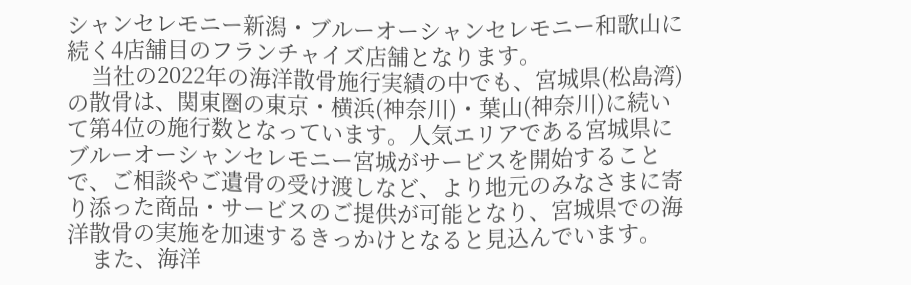シャンセレモニー新潟・ブルーオーシャンセレモニー和歌山に続く4店舗目のフランチャイズ店舗となります。
    当社の2022年の海洋散骨施行実績の中でも、宮城県(松島湾)の散骨は、関東圏の東京・横浜(神奈川)・葉山(神奈川)に続いて第4位の施行数となっています。人気エリアである宮城県にブルーオーシャンセレモニー宮城がサービスを開始することで、ご相談やご遺骨の受け渡しなど、より地元のみなさまに寄り添った商品・サービスのご提供が可能となり、宮城県での海洋散骨の実施を加速するきっかけとなると見込んでいます。
    また、海洋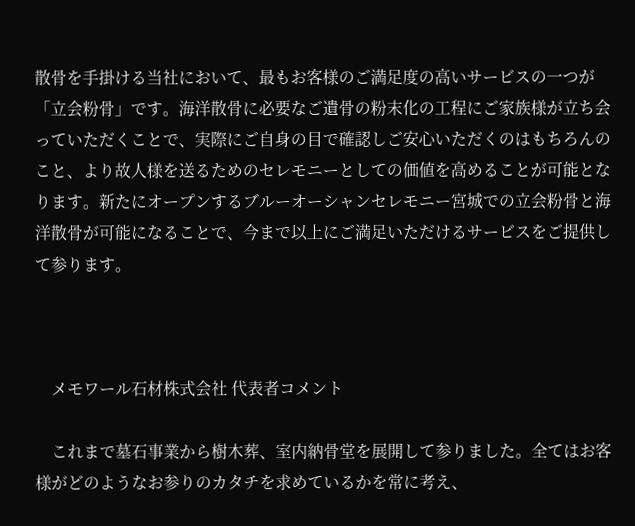散骨を手掛ける当社において、最もお客様のご満足度の高いサービスの一つが「立会粉骨」です。海洋散骨に必要なご遺骨の粉末化の工程にご家族様が立ち会っていただくことで、実際にご自身の目で確認しご安心いただくのはもちろんのこと、より故人様を送るためのセレモニーとしての価値を高めることが可能となります。新たにオープンするブルーオーシャンセレモニー宮城での立会粉骨と海洋散骨が可能になることで、今まで以上にご満足いただけるサービスをご提供して参ります。



    メモワール石材株式会社 代表者コメント

    これまで墓石事業から樹木葬、室内納骨堂を展開して参りました。全てはお客様がどのようなお参りのカタチを求めているかを常に考え、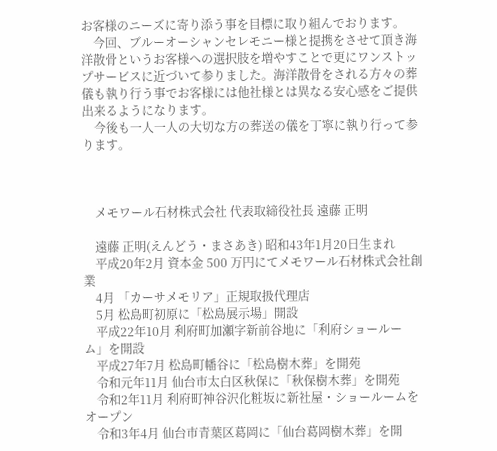お客様のニーズに寄り添う事を目標に取り組んでおります。
    今回、ブルーオーシャンセレモニー様と提携をさせて頂き海洋散骨というお客様への選択肢を増やすことで更にワンストップサービスに近づいて参りました。海洋散骨をされる方々の葬儀も執り行う事でお客様には他社様とは異なる安心感をご提供出来るようになります。
    今後も一人一人の大切な方の葬送の儀を丁寧に執り行って参ります。



    メモワール石材株式会社 代表取締役社長 遠藤 正明

    遠藤 正明(えんどう・まさあき) 昭和43年1月20日生まれ
    平成20年2月 資本金 500 万円にてメモワール石材株式会社創業
    4月 「カーサメモリア」正規取扱代理店
    5月 松島町初原に「松島展示場」開設
    平成22年10月 利府町加瀬字新前谷地に「利府ショールーム」を開設
    平成27年7月 松島町幡谷に「松島樹木葬」を開苑
    令和元年11月 仙台市太白区秋保に「秋保樹木葬」を開苑
    令和2年11月 利府町神谷沢化粧坂に新社屋・ショールームをオープン
    令和3年4月 仙台市青葉区葛岡に「仙台葛岡樹木葬」を開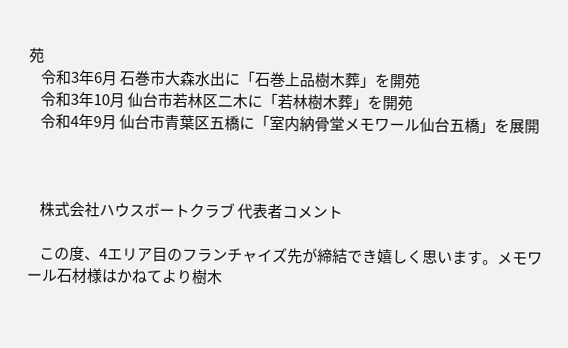苑
    令和3年6月 石巻市大森水出に「石巻上品樹木葬」を開苑
    令和3年10月 仙台市若林区二木に「若林樹木葬」を開苑
    令和4年9月 仙台市青葉区五橋に「室内納骨堂メモワール仙台五橋」を展開



    株式会社ハウスボートクラブ 代表者コメント

    この度、4エリア目のフランチャイズ先が締結でき嬉しく思います。メモワール石材様はかねてより樹木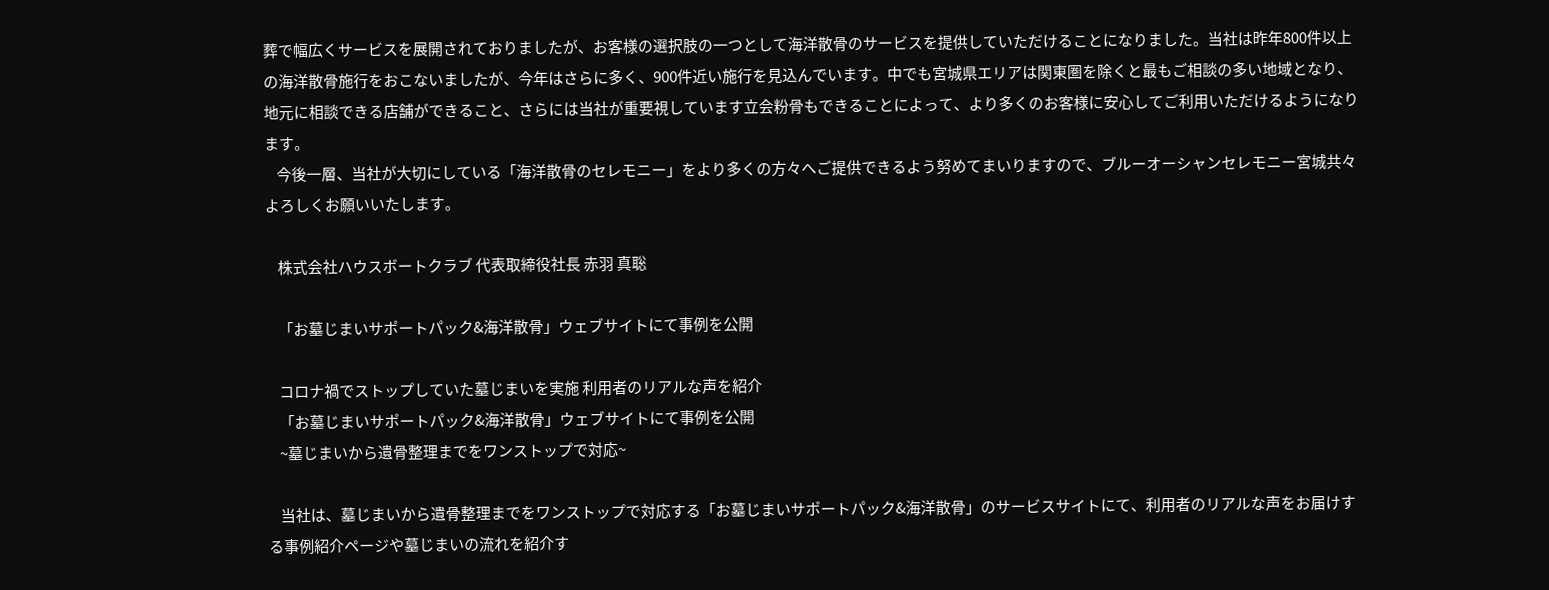葬で幅広くサービスを展開されておりましたが、お客様の選択肢の一つとして海洋散骨のサービスを提供していただけることになりました。当社は昨年800件以上の海洋散骨施行をおこないましたが、今年はさらに多く、900件近い施行を見込んでいます。中でも宮城県エリアは関東圏を除くと最もご相談の多い地域となり、地元に相談できる店舗ができること、さらには当社が重要視しています立会粉骨もできることによって、より多くのお客様に安心してご利用いただけるようになります。
    今後一層、当社が大切にしている「海洋散骨のセレモニー」をより多くの方々へご提供できるよう努めてまいりますので、ブルーオーシャンセレモニー宮城共々よろしくお願いいたします。

    株式会社ハウスボートクラブ 代表取締役社長 赤羽 真聡

    「お墓じまいサポートパック&海洋散骨」ウェブサイトにて事例を公開

    コロナ禍でストップしていた墓じまいを実施 利用者のリアルな声を紹介
    「お墓じまいサポートパック&海洋散骨」ウェブサイトにて事例を公開
    ~墓じまいから遺骨整理までをワンストップで対応~

    当社は、墓じまいから遺骨整理までをワンストップで対応する「お墓じまいサポートパック&海洋散骨」のサービスサイトにて、利用者のリアルな声をお届けする事例紹介ページや墓じまいの流れを紹介す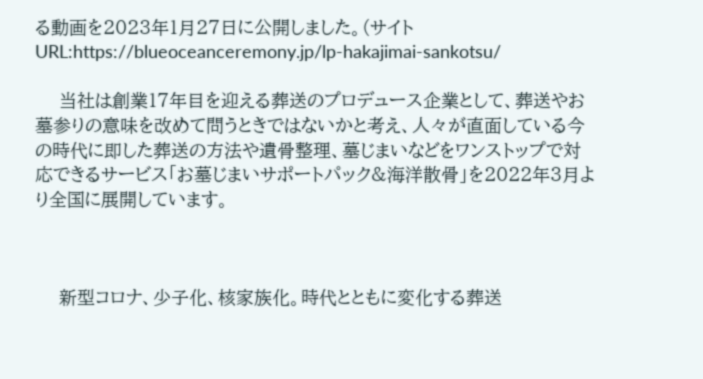る動画を2023年1月27日に公開しました。(サイトURL:https://blueoceanceremony.jp/lp-hakajimai-sankotsu/

    当社は創業17年目を迎える葬送のプロデュース企業として、葬送やお墓参りの意味を改めて問うときではないかと考え、人々が直面している今の時代に即した葬送の方法や遺骨整理、墓じまいなどをワンストップで対応できるサービス「お墓じまいサポートパック&海洋散骨」を2022年3月より全国に展開しています。



    新型コロナ、少子化、核家族化。時代とともに変化する葬送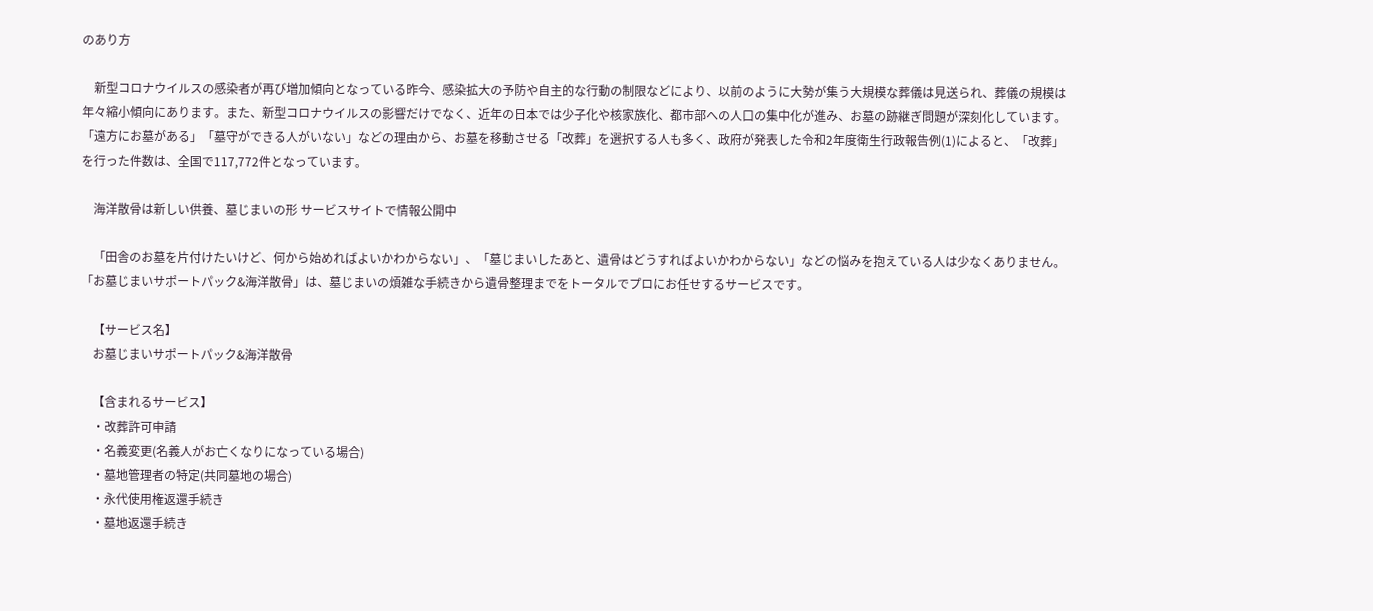のあり方

    新型コロナウイルスの感染者が再び増加傾向となっている昨今、感染拡大の予防や自主的な行動の制限などにより、以前のように大勢が集う大規模な葬儀は見送られ、葬儀の規模は年々縮小傾向にあります。また、新型コロナウイルスの影響だけでなく、近年の日本では少子化や核家族化、都市部への人口の集中化が進み、お墓の跡継ぎ問題が深刻化しています。「遠方にお墓がある」「墓守ができる人がいない」などの理由から、お墓を移動させる「改葬」を選択する人も多く、政府が発表した令和2年度衛生行政報告例(1)によると、「改葬」を行った件数は、全国で117,772件となっています。

    海洋散骨は新しい供養、墓じまいの形 サービスサイトで情報公開中

    「田舎のお墓を片付けたいけど、何から始めればよいかわからない」、「墓じまいしたあと、遺骨はどうすればよいかわからない」などの悩みを抱えている人は少なくありません。「お墓じまいサポートパック&海洋散骨」は、墓じまいの煩雑な手続きから遺骨整理までをトータルでプロにお任せするサービスです。

    【サービス名】
    お墓じまいサポートパック&海洋散骨

    【含まれるサービス】
    ・改葬許可申請
    ・名義変更(名義人がお亡くなりになっている場合)
    ・墓地管理者の特定(共同墓地の場合)
    ・永代使用権返還手続き
    ・墓地返還手続き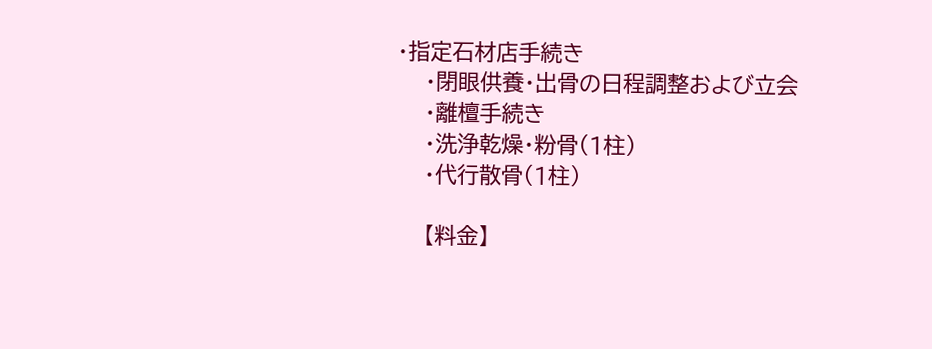・指定石材店手続き
    ・閉眼供養・出骨の日程調整および立会
    ・離檀手続き
    ・洗浄乾燥・粉骨(1柱)
    ・代行散骨(1柱)

    【料金】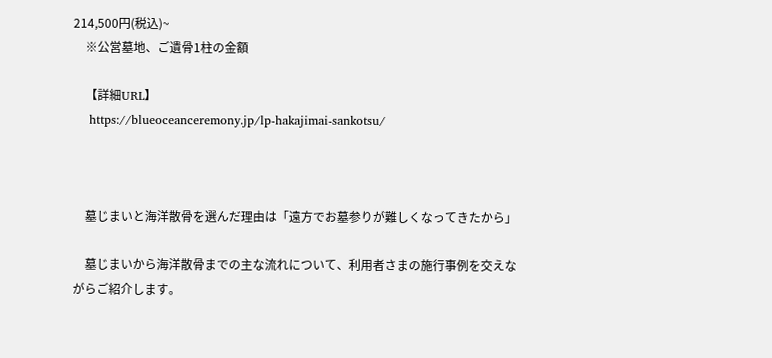214,500円(税込)~
    ※公営墓地、ご遺骨1柱の金額

    【詳細URL】
    https://blueoceanceremony.jp/lp-hakajimai-sankotsu/



    墓じまいと海洋散骨を選んだ理由は「遠方でお墓参りが難しくなってきたから」

    墓じまいから海洋散骨までの主な流れについて、利用者さまの施行事例を交えながらご紹介します。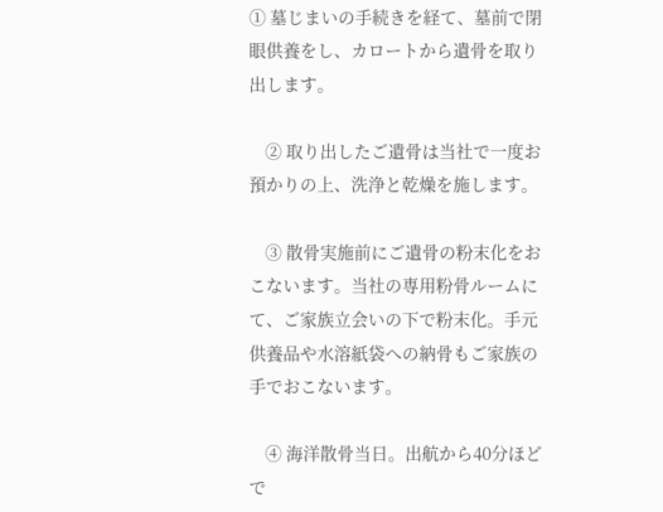① 墓じまいの手続きを経て、墓前で閉眼供養をし、カロートから遺骨を取り出します。

    ② 取り出したご遺骨は当社で一度お預かりの上、洗浄と乾燥を施します。

    ③ 散骨実施前にご遺骨の粉末化をおこないます。当社の専用粉骨ルームにて、ご家族立会いの下で粉末化。手元供養品や水溶紙袋への納骨もご家族の手でおこないます。

    ④ 海洋散骨当日。出航から40分ほどで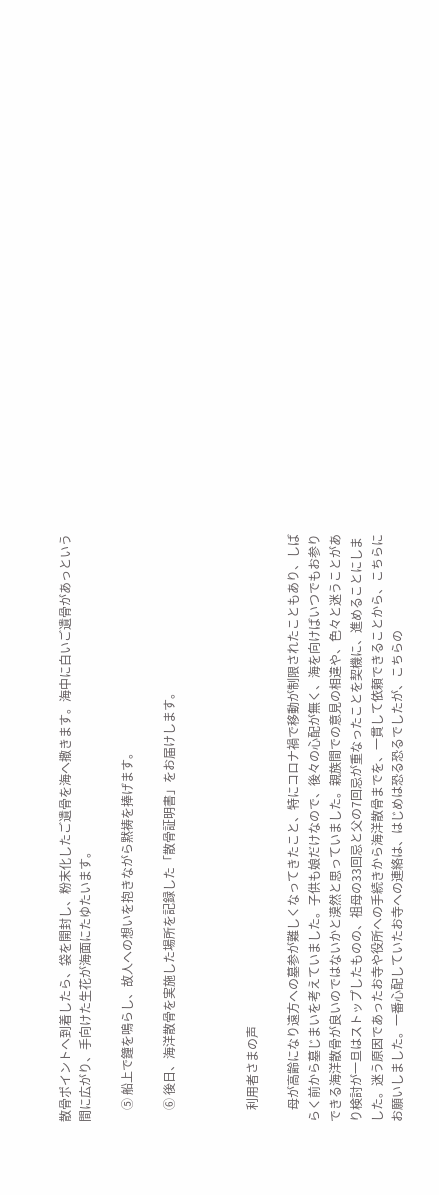散骨ポイントへ到着したら、袋を開封し、粉末化したご遺骨を海へ撒きます。海中に白いご遺骨があっという間に広がり、手向けた生花が海面にたゆたいます。

    ⑤ 船上で鐘を鳴らし、故人への想いを抱きながら黙祷を捧げます。

    ⑥ 後日、海洋散骨を実施した場所を記録した「散骨証明書」をお届けします。



    利用者さまの声

    母が高齢になり遠方への墓参が難しくなってきたこと、特にコロナ禍で移動が制限されたこともあり、しばらく前から墓じまいを考えていました。子供も娘だけなので、後々の心配が無く、海を向けばいつでもお参りできる海洋散骨が良いのではないかと漠然と思っていました。親族間での意見の相違や、色々と迷うことがあり検討が一旦はストップしたものの、祖母の33回忌と父の7回忌が重なったことを契機に、進めることにしました。迷う原因であったお寺や役所への手続きから海洋散骨までを、一貫して依頼できることから、こちらにお願いしました。一番心配していたお寺への連絡は、はじめは恐る恐るでしたが、こちらの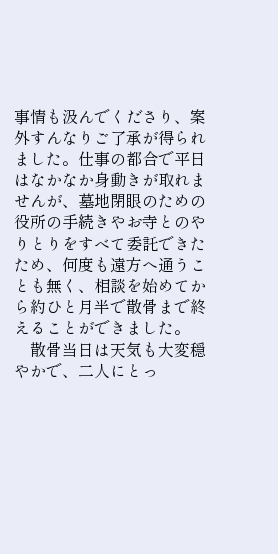事情も汲んでくださり、案外すんなりご了承が得られました。仕事の都合で平日はなかなか身動きが取れませんが、墓地閉眼のための役所の手続きやお寺とのやりとりをすべて委託できたため、何度も遠方へ通うことも無く、相談を始めてから約ひと月半で散骨まで終えることができました。
    散骨当日は天気も大変穏やかで、二人にとっ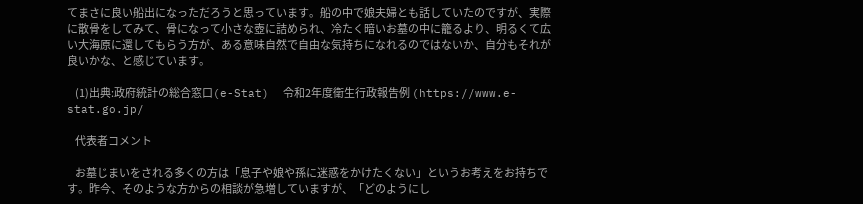てまさに良い船出になっただろうと思っています。船の中で娘夫婦とも話していたのですが、実際に散骨をしてみて、骨になって小さな壺に詰められ、冷たく暗いお墓の中に籠るより、明るくて広い大海原に還してもらう方が、ある意味自然で自由な気持ちになれるのではないか、自分もそれが良いかな、と感じています。

    (1)出典:政府統計の総合窓口(e-Stat)  令和2年度衛生行政報告例 (https://www.e-stat.go.jp/

    代表者コメント

    お墓じまいをされる多くの方は「息子や娘や孫に迷惑をかけたくない」というお考えをお持ちです。昨今、そのような方からの相談が急増していますが、「どのようにし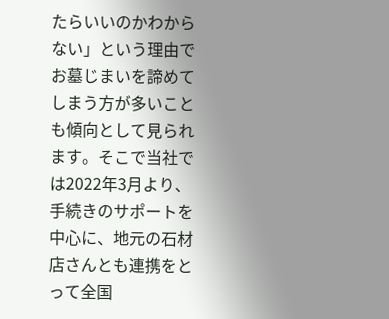たらいいのかわからない」という理由でお墓じまいを諦めてしまう方が多いことも傾向として見られます。そこで当社では2022年3月より、手続きのサポートを中心に、地元の石材店さんとも連携をとって全国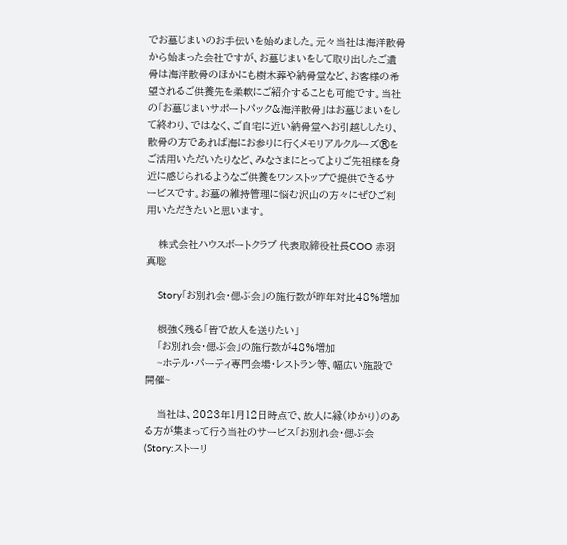でお墓じまいのお手伝いを始めました。元々当社は海洋散骨から始まった会社ですが、お墓じまいをして取り出したご遺骨は海洋散骨のほかにも樹木葬や納骨堂など、お客様の希望されるご供養先を柔軟にご紹介することも可能です。当社の「お墓じまいサポートパック&海洋散骨」はお墓じまいをして終わり、ではなく、ご自宅に近い納骨堂へお引越ししたり、散骨の方であれば海にお参りに行くメモリアルクルーズ®をご活用いただいたりなど、みなさまにとってよりご先祖様を身近に感じられるようなご供養をワンストップで提供できるサービスです。お墓の維持管理に悩む沢山の方々にぜひご利用いただきたいと思います。

    株式会社ハウスボートクラブ 代表取締役社長COO 赤羽 真聡

    Story「お別れ会・偲ぶ会」の施行数が昨年対比48%増加

    根強く残る「皆で故人を送りたい」
    「お別れ会・偲ぶ会」の施行数が48%増加
    ~ホテル・パーティ専門会場・レストラン等、幅広い施設で開催~

    当社は、2023年1月12日時点で、故人に縁(ゆかり)のある方が集まって行う当社のサービス「お別れ会・偲ぶ会(Story:ストーリ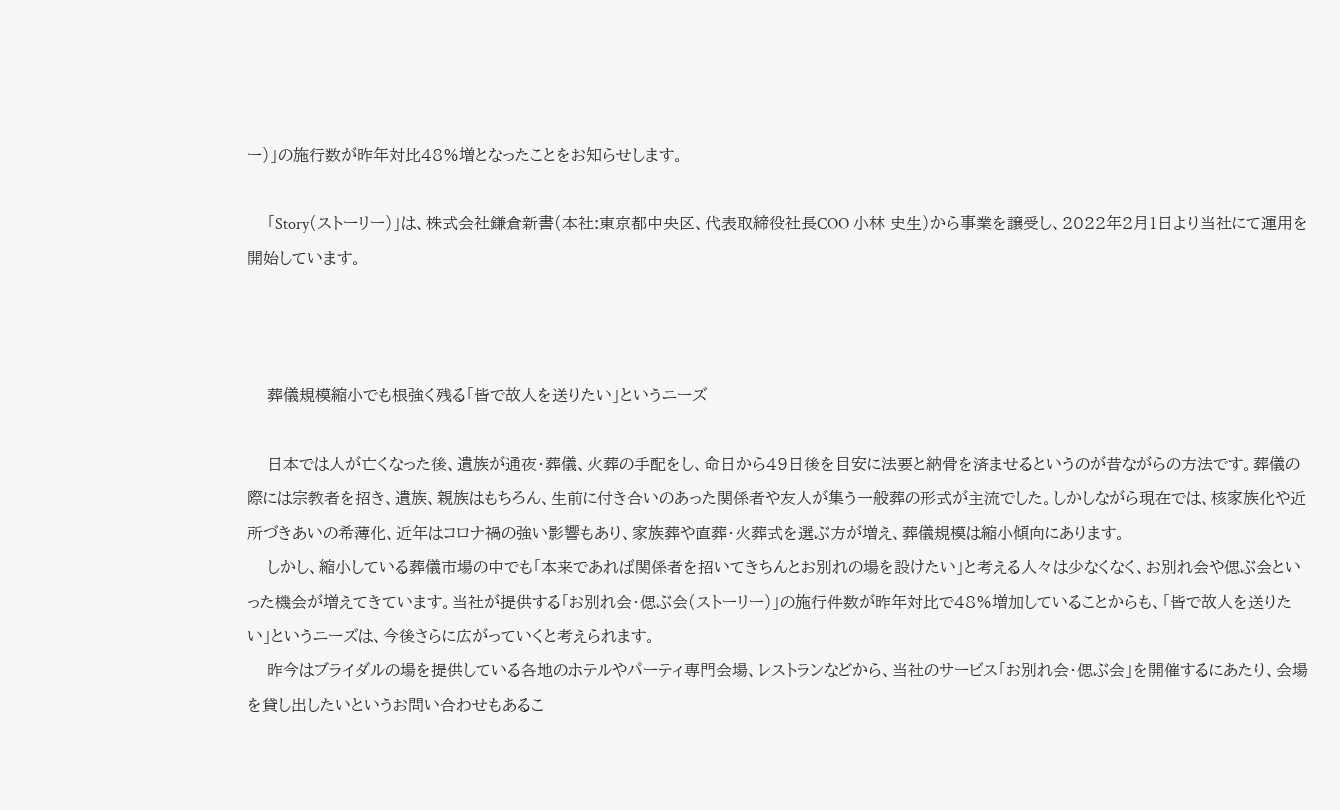ー)」の施行数が昨年対比48%増となったことをお知らせします。

    「Story(ストーリー)」は、株式会社鎌倉新書(本社:東京都中央区、代表取締役社長COO 小林 史生)から事業を譲受し、2022年2月1日より当社にて運用を開始しています。



    葬儀規模縮小でも根強く残る「皆で故人を送りたい」というニーズ

    日本では人が亡くなった後、遺族が通夜・葬儀、火葬の手配をし、命日から49日後を目安に法要と納骨を済ませるというのが昔ながらの方法です。葬儀の際には宗教者を招き、遺族、親族はもちろん、生前に付き合いのあった関係者や友人が集う一般葬の形式が主流でした。しかしながら現在では、核家族化や近所づきあいの希薄化、近年はコロナ禍の強い影響もあり、家族葬や直葬・火葬式を選ぶ方が増え、葬儀規模は縮小傾向にあります。
    しかし、縮小している葬儀市場の中でも「本来であれば関係者を招いてきちんとお別れの場を設けたい」と考える人々は少なくなく、お別れ会や偲ぶ会といった機会が増えてきています。当社が提供する「お別れ会・偲ぶ会(ストーリー)」の施行件数が昨年対比で48%増加していることからも、「皆で故人を送りたい」というニーズは、今後さらに広がっていくと考えられます。
    昨今はブライダルの場を提供している各地のホテルやパーティ専門会場、レストランなどから、当社のサービス「お別れ会・偲ぶ会」を開催するにあたり、会場を貸し出したいというお問い合わせもあるこ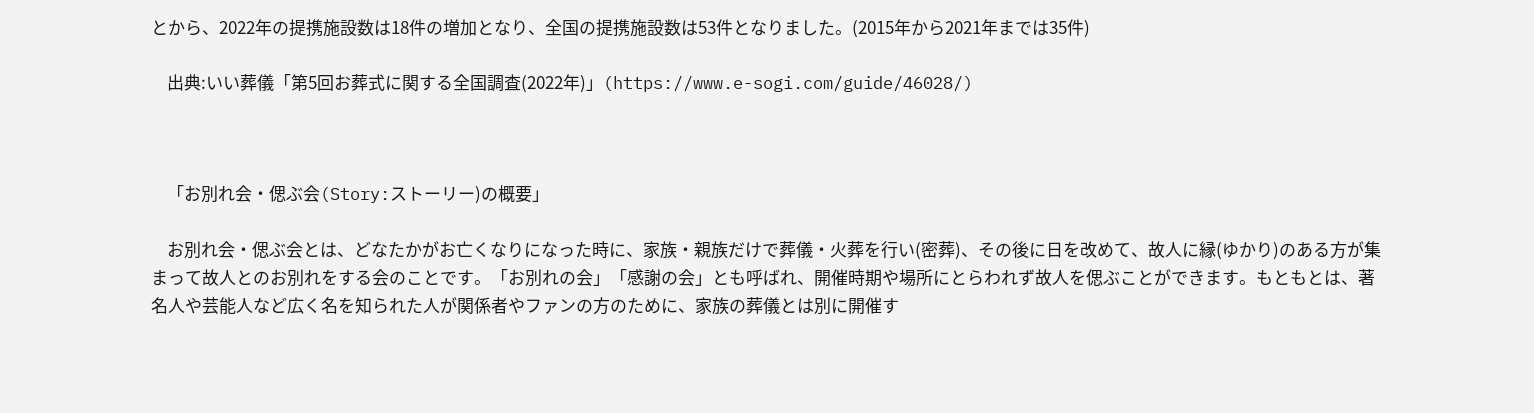とから、2022年の提携施設数は18件の増加となり、全国の提携施設数は53件となりました。(2015年から2021年までは35件)

    出典:いい葬儀「第5回お葬式に関する全国調査(2022年)」(https://www.e-sogi.com/guide/46028/)



    「お別れ会・偲ぶ会(Story:ストーリー)の概要」

    お別れ会・偲ぶ会とは、どなたかがお亡くなりになった時に、家族・親族だけで葬儀・火葬を行い(密葬)、その後に日を改めて、故人に縁(ゆかり)のある方が集まって故人とのお別れをする会のことです。「お別れの会」「感謝の会」とも呼ばれ、開催時期や場所にとらわれず故人を偲ぶことができます。もともとは、著名人や芸能人など広く名を知られた人が関係者やファンの方のために、家族の葬儀とは別に開催す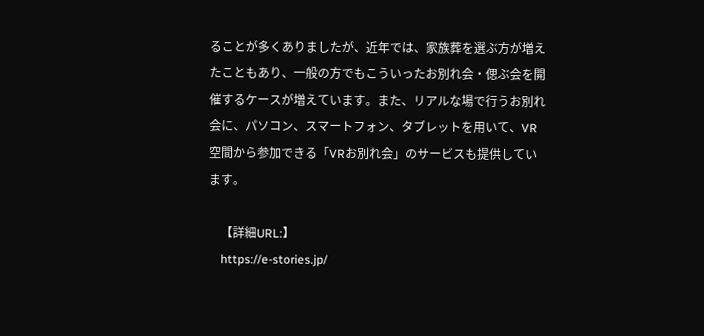ることが多くありましたが、近年では、家族葬を選ぶ方が増えたこともあり、一般の方でもこういったお別れ会・偲ぶ会を開催するケースが増えています。また、リアルな場で行うお別れ会に、パソコン、スマートフォン、タブレットを用いて、VR 空間から参加できる「VRお別れ会」のサービスも提供しています。

    【詳細URL:】
    https://e-stories.jp/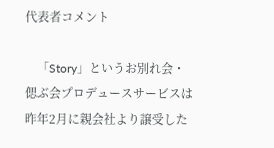代表者コメント

    「Story」というお別れ会・偲ぶ会プロデュースサービスは昨年2月に親会社より譲受した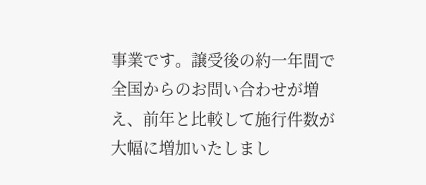事業です。譲受後の約一年間で全国からのお問い合わせが増え、前年と比較して施行件数が大幅に増加いたしまし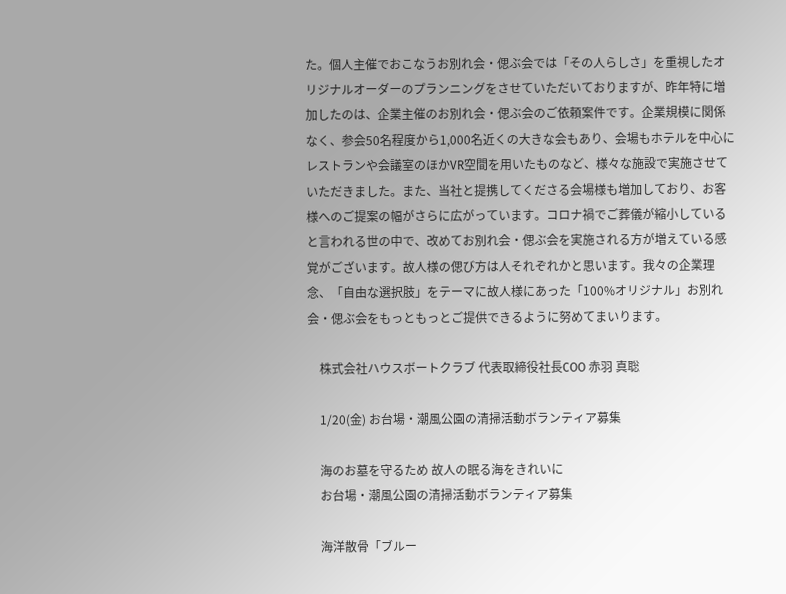た。個人主催でおこなうお別れ会・偲ぶ会では「その人らしさ」を重視したオリジナルオーダーのプランニングをさせていただいておりますが、昨年特に増加したのは、企業主催のお別れ会・偲ぶ会のご依頼案件です。企業規模に関係なく、参会50名程度から1,000名近くの大きな会もあり、会場もホテルを中心にレストランや会議室のほかVR空間を用いたものなど、様々な施設で実施させていただきました。また、当社と提携してくださる会場様も増加しており、お客様へのご提案の幅がさらに広がっています。コロナ禍でご葬儀が縮小していると言われる世の中で、改めてお別れ会・偲ぶ会を実施される方が増えている感覚がございます。故人様の偲び方は人それぞれかと思います。我々の企業理念、「自由な選択肢」をテーマに故人様にあった「100%オリジナル」お別れ会・偲ぶ会をもっともっとご提供できるように努めてまいります。

    株式会社ハウスボートクラブ 代表取締役社長COO 赤羽 真聡

    1/20(金) お台場・潮風公園の清掃活動ボランティア募集

    海のお墓を守るため 故人の眠る海をきれいに
    お台場・潮風公園の清掃活動ボランティア募集

    海洋散骨「ブルー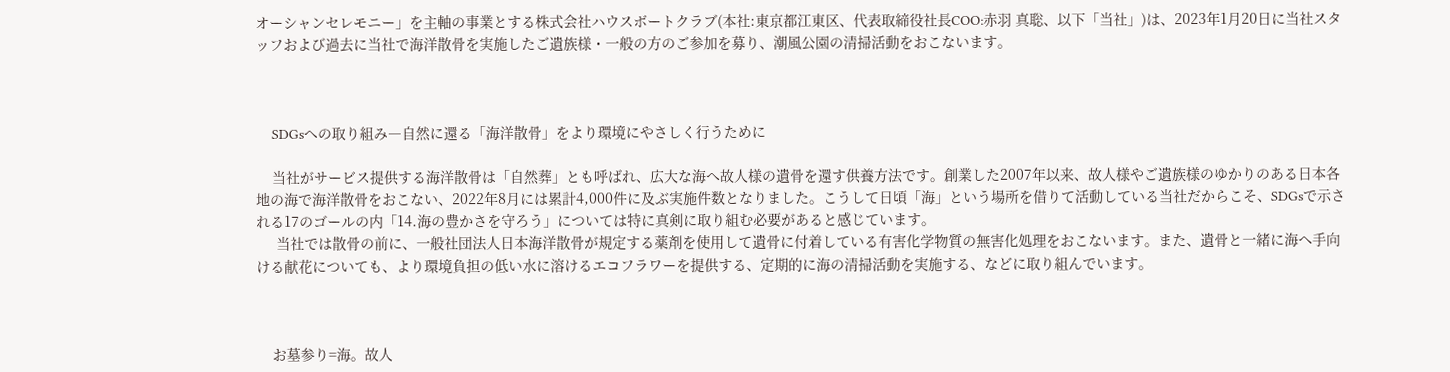オーシャンセレモニー」を主軸の事業とする株式会社ハウスボートクラブ(本社:東京都江東区、代表取締役社長COO:赤羽 真聡、以下「当社」)は、2023年1月20日に当社スタッフおよび過去に当社で海洋散骨を実施したご遺族様・一般の方のご参加を募り、潮風公園の清掃活動をおこないます。



    SDGsへの取り組み―自然に還る「海洋散骨」をより環境にやさしく行うために

    当社がサービス提供する海洋散骨は「自然葬」とも呼ばれ、広大な海へ故人様の遺骨を還す供養方法です。創業した2007年以来、故人様やご遺族様のゆかりのある日本各地の海で海洋散骨をおこない、2022年8月には累計4,000件に及ぶ実施件数となりました。こうして日頃「海」という場所を借りて活動している当社だからこそ、SDGsで示される17のゴールの内「14.海の豊かさを守ろう」については特に真剣に取り組む必要があると感じています。
     当社では散骨の前に、一般社団法人日本海洋散骨が規定する薬剤を使用して遺骨に付着している有害化学物質の無害化処理をおこないます。また、遺骨と一緒に海へ手向ける献花についても、より環境負担の低い水に溶けるエコフラワーを提供する、定期的に海の清掃活動を実施する、などに取り組んでいます。



    お墓参り=海。故人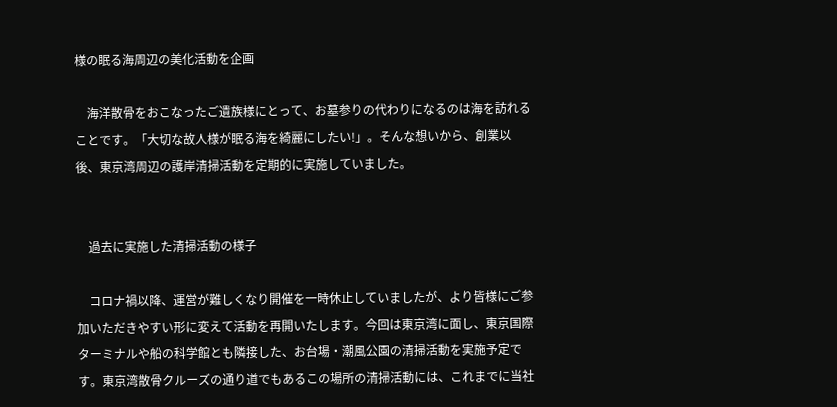様の眠る海周辺の美化活動を企画

    海洋散骨をおこなったご遺族様にとって、お墓参りの代わりになるのは海を訪れることです。「大切な故人様が眠る海を綺麗にしたい!」。そんな想いから、創業以後、東京湾周辺の護岸清掃活動を定期的に実施していました。


    過去に実施した清掃活動の様子

    コロナ禍以降、運営が難しくなり開催を一時休止していましたが、より皆様にご参加いただきやすい形に変えて活動を再開いたします。今回は東京湾に面し、東京国際ターミナルや船の科学館とも隣接した、お台場・潮風公園の清掃活動を実施予定です。東京湾散骨クルーズの通り道でもあるこの場所の清掃活動には、これまでに当社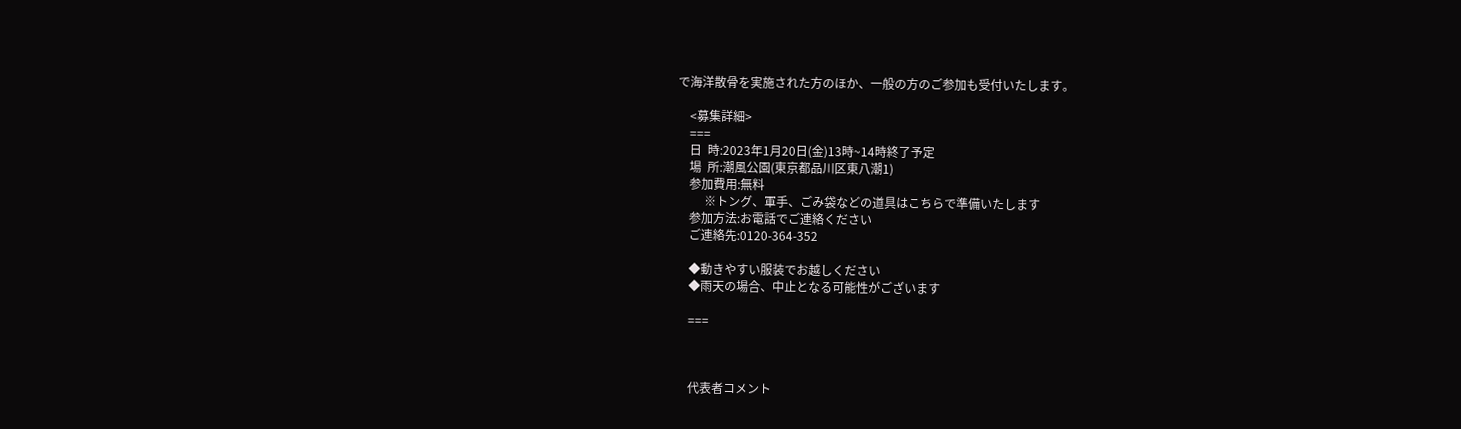で海洋散骨を実施された方のほか、一般の方のご参加も受付いたします。

    <募集詳細>
    ===
    日  時:2023年1月20日(金)13時~14時終了予定
    場  所:潮風公園(東京都品川区東八潮1)
    参加費用:無料
         ※トング、軍手、ごみ袋などの道具はこちらで準備いたします
    参加方法:お電話でご連絡ください
    ご連絡先:0120-364-352

    ◆動きやすい服装でお越しください
    ◆雨天の場合、中止となる可能性がございます

    ===



    代表者コメント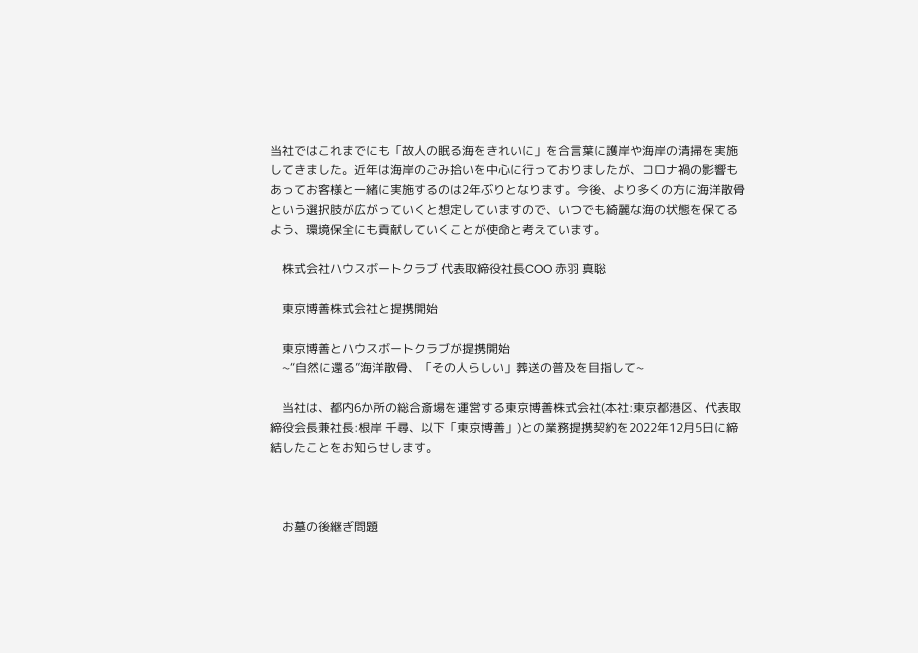当社ではこれまでにも「故人の眠る海をきれいに」を合言葉に護岸や海岸の清掃を実施してきました。近年は海岸のごみ拾いを中心に行っておりましたが、コロナ禍の影響もあってお客様と一緒に実施するのは2年ぶりとなります。今後、より多くの方に海洋散骨という選択肢が広がっていくと想定していますので、いつでも綺麗な海の状態を保てるよう、環境保全にも貢献していくことが使命と考えています。

    株式会社ハウスボートクラブ 代表取締役社長COO 赤羽 真聡

    東京博善株式会社と提携開始

    東京博善とハウスボートクラブが提携開始
    ~“自然に還る”海洋散骨、「その人らしい」葬送の普及を目指して~

    当社は、都内6か所の総合斎場を運営する東京博善株式会社(本社:東京都港区、代表取締役会長兼社長:根岸 千尋、以下「東京博善」)との業務提携契約を2022年12月5日に締結したことをお知らせします。



    お墓の後継ぎ問題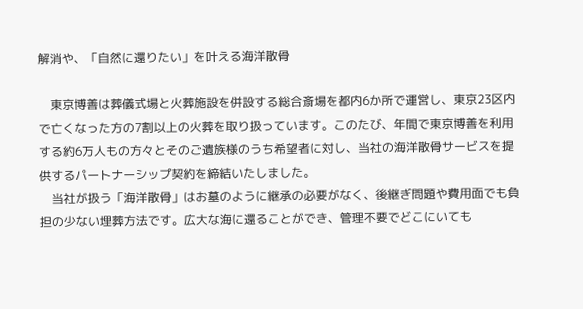解消や、「自然に還りたい」を叶える海洋散骨

    東京博善は葬儀式場と火葬施設を併設する総合斎場を都内6か所で運営し、東京23区内で亡くなった方の7割以上の火葬を取り扱っています。このたび、年間で東京博善を利用する約6万人もの方々とそのご遺族様のうち希望者に対し、当社の海洋散骨サービスを提供するパートナーシップ契約を締結いたしました。
    当社が扱う「海洋散骨」はお墓のように継承の必要がなく、後継ぎ問題や費用面でも負担の少ない埋葬方法です。広大な海に還ることができ、管理不要でどこにいても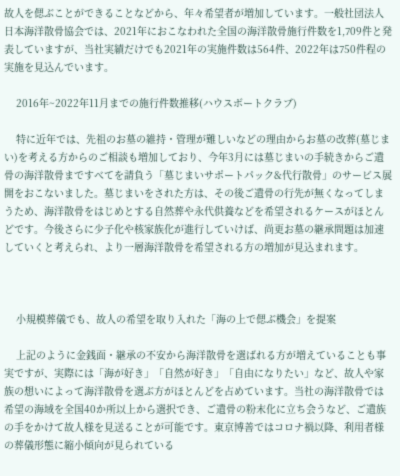故人を偲ぶことができることなどから、年々希望者が増加しています。一般社団法人日本海洋散骨協会では、2021年におこなわれた全国の海洋散骨施行件数を1,709件と発表していますが、当社実績だけでも2021年の実施件数は564件、2022年は750件程の実施を見込んでいます。

    2016年~2022年11月までの施行件数推移(ハウスボートクラブ)

    特に近年では、先祖のお墓の維持・管理が難しいなどの理由からお墓の改葬(墓じまい)を考える方からのご相談も増加しており、今年3月には墓じまいの手続きからご遺骨の海洋散骨まですべてを請負う「墓じまいサポートパック&代行散骨」のサービス展開をおこないました。墓じまいをされた方は、その後ご遺骨の行先が無くなってしまうため、海洋散骨をはじめとする自然葬や永代供養などを希望されるケースがほとんどです。今後さらに少子化や核家族化が進行していけば、尚更お墓の継承問題は加速していくと考えられ、より一層海洋散骨を希望される方の増加が見込まれます。



    小規模葬儀でも、故人の希望を取り入れた「海の上で偲ぶ機会」を提案

    上記のように金銭面・継承の不安から海洋散骨を選ばれる方が増えていることも事実ですが、実際には「海が好き」「自然が好き」「自由になりたい」など、故人や家族の想いによって海洋散骨を選ぶ方がほとんどを占めています。当社の海洋散骨では希望の海域を全国40か所以上から選択でき、ご遺骨の粉末化に立ち会うなど、ご遺族の手をかけて故人様を見送ることが可能です。東京博善ではコロナ禍以降、利用者様の葬儀形態に縮小傾向が見られている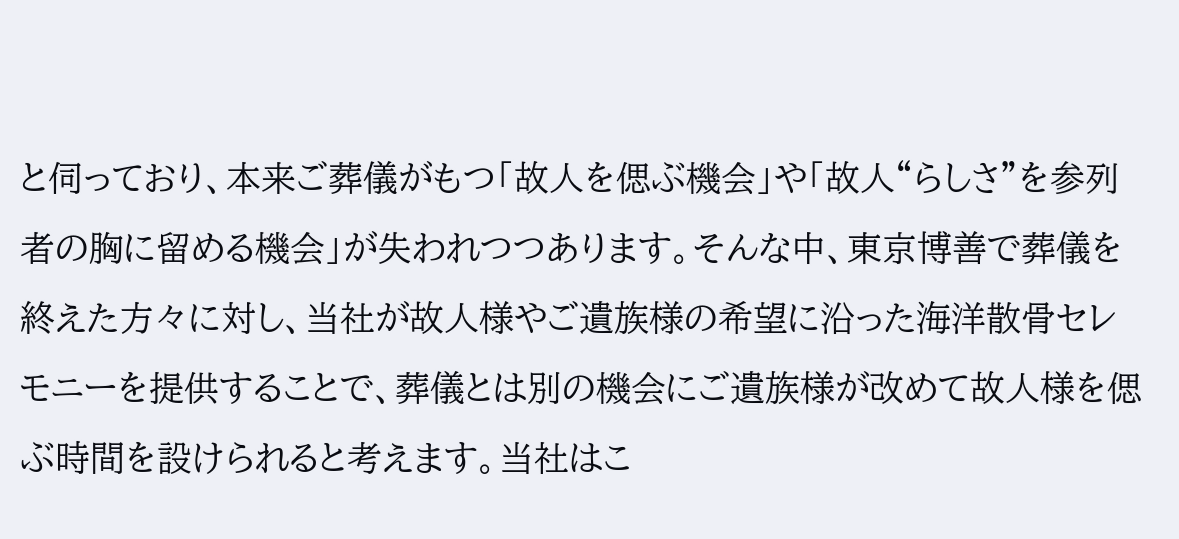と伺っており、本来ご葬儀がもつ「故人を偲ぶ機会」や「故人“らしさ”を参列者の胸に留める機会」が失われつつあります。そんな中、東京博善で葬儀を終えた方々に対し、当社が故人様やご遺族様の希望に沿った海洋散骨セレモニーを提供することで、葬儀とは別の機会にご遺族様が改めて故人様を偲ぶ時間を設けられると考えます。当社はこ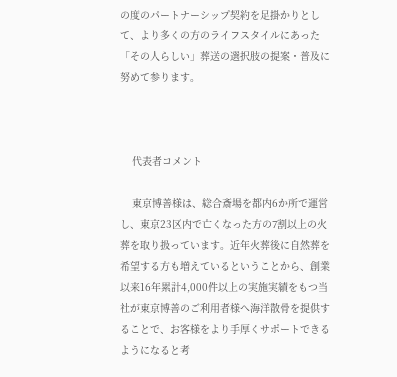の度のパートナーシップ契約を足掛かりとして、より多くの方のライフスタイルにあった「その人らしい」葬送の選択肢の提案・普及に努めて参ります。



    代表者コメント

    東京博善様は、総合斎場を都内6か所で運営し、東京23区内で亡くなった方の7割以上の火葬を取り扱っています。近年火葬後に自然葬を希望する方も増えているということから、創業以来16年累計4,000件以上の実施実績をもつ当社が東京博善のご利用者様へ海洋散骨を提供することで、お客様をより手厚くサポートできるようになると考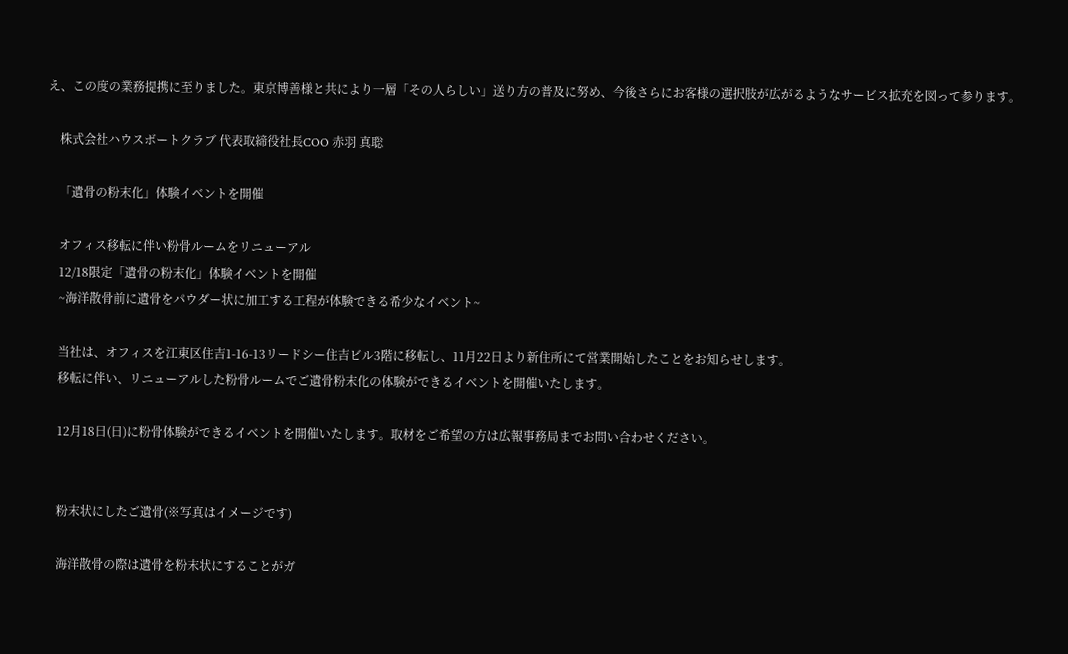え、この度の業務提携に至りました。東京博善様と共により一層「その人らしい」送り方の普及に努め、今後さらにお客様の選択肢が広がるようなサービス拡充を図って参ります。

    株式会社ハウスボートクラブ 代表取締役社長COO 赤羽 真聡

    「遺骨の粉末化」体験イベントを開催

    オフィス移転に伴い粉骨ルームをリニューアル
    12/18限定「遺骨の粉末化」体験イベントを開催
    ~海洋散骨前に遺骨をパウダー状に加工する工程が体験できる希少なイベント~

    当社は、オフィスを江東区住吉1-16-13リードシー住吉ビル3階に移転し、11月22日より新住所にて営業開始したことをお知らせします。
    移転に伴い、リニューアルした粉骨ルームでご遺骨粉末化の体験ができるイベントを開催いたします。

    12月18日(日)に粉骨体験ができるイベントを開催いたします。取材をご希望の方は広報事務局までお問い合わせください。


    粉末状にしたご遺骨(※写真はイメージです)

    海洋散骨の際は遺骨を粉末状にすることがガ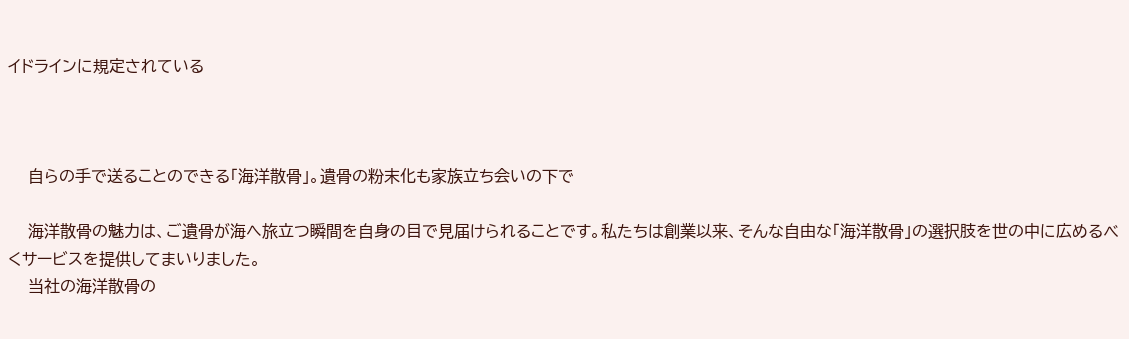イドラインに規定されている



    自らの手で送ることのできる「海洋散骨」。遺骨の粉末化も家族立ち会いの下で

    海洋散骨の魅力は、ご遺骨が海へ旅立つ瞬間を自身の目で見届けられることです。私たちは創業以来、そんな自由な「海洋散骨」の選択肢を世の中に広めるべくサービスを提供してまいりました。
    当社の海洋散骨の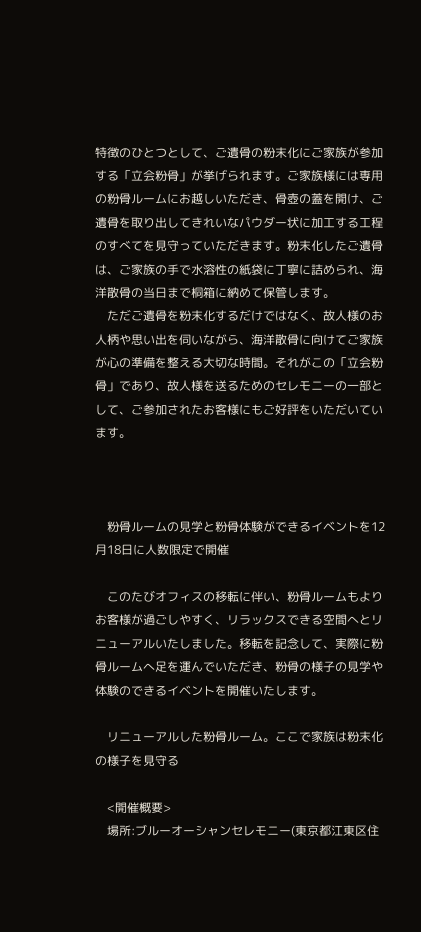特徴のひとつとして、ご遺骨の粉末化にご家族が参加する「立会粉骨」が挙げられます。ご家族様には専用の粉骨ルームにお越しいただき、骨壺の蓋を開け、ご遺骨を取り出してきれいなパウダー状に加工する工程のすべてを見守っていただきます。粉末化したご遺骨は、ご家族の手で水溶性の紙袋に丁寧に詰められ、海洋散骨の当日まで桐箱に納めて保管します。
    ただご遺骨を粉末化するだけではなく、故人様のお人柄や思い出を伺いながら、海洋散骨に向けてご家族が心の準備を整える大切な時間。それがこの「立会粉骨」であり、故人様を送るためのセレモニーの一部として、ご参加されたお客様にもご好評をいただいています。



    粉骨ルームの見学と粉骨体験ができるイベントを12月18日に人数限定で開催

    このたびオフィスの移転に伴い、粉骨ルームもよりお客様が過ごしやすく、リラックスできる空間へとリニューアルいたしました。移転を記念して、実際に粉骨ルームへ足を運んでいただき、粉骨の様子の見学や体験のできるイベントを開催いたします。

    リニューアルした粉骨ルーム。ここで家族は粉末化の様子を見守る

    <開催概要>
    場所:ブルーオーシャンセレモニー(東京都江東区住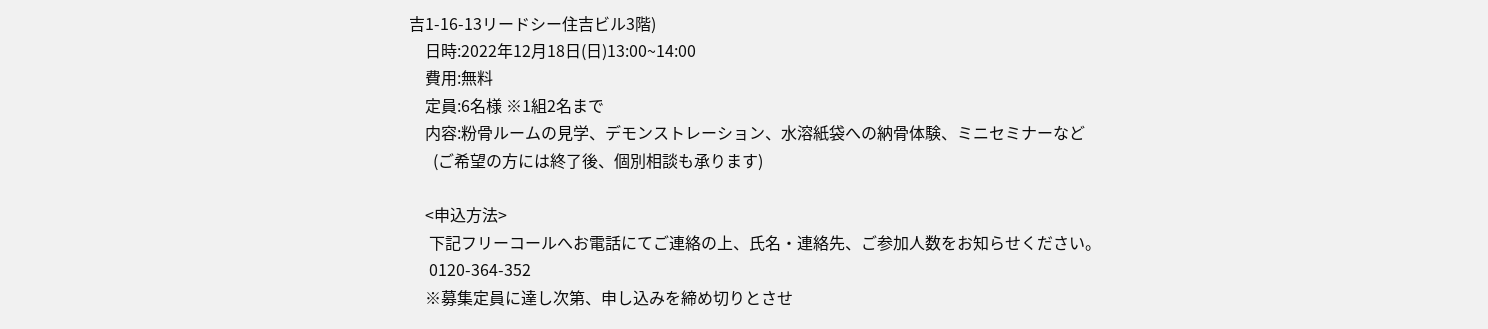吉1-16-13リードシー住吉ビル3階)
    日時:2022年12月18日(日)13:00~14:00
    費用:無料
    定員:6名様 ※1組2名まで
    内容:粉骨ルームの見学、デモンストレーション、水溶紙袋への納骨体験、ミニセミナーなど
      (ご希望の方には終了後、個別相談も承ります)

    <申込方法>
     下記フリーコールへお電話にてご連絡の上、氏名・連絡先、ご参加人数をお知らせください。
     0120-364-352
    ※募集定員に達し次第、申し込みを締め切りとさせ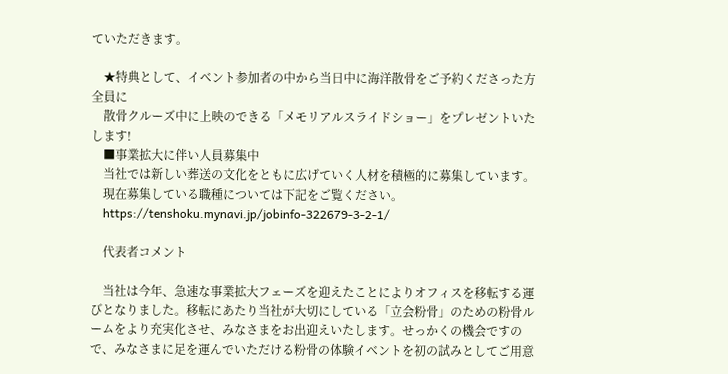ていただきます。

    ★特典として、イベント参加者の中から当日中に海洋散骨をご予約くださった方全員に
    散骨クルーズ中に上映のできる「メモリアルスライドショー」をプレゼントいたします!
    ■事業拡大に伴い人員募集中
    当社では新しい葬送の文化をともに広げていく人材を積極的に募集しています。
    現在募集している職種については下記をご覧ください。
    https://tenshoku.mynavi.jp/jobinfo-322679-3-2-1/

    代表者コメント

    当社は今年、急速な事業拡大フェーズを迎えたことによりオフィスを移転する運びとなりました。移転にあたり当社が大切にしている「立会粉骨」のための粉骨ルームをより充実化させ、みなさまをお出迎えいたします。せっかくの機会ですので、みなさまに足を運んでいただける粉骨の体験イベントを初の試みとしてご用意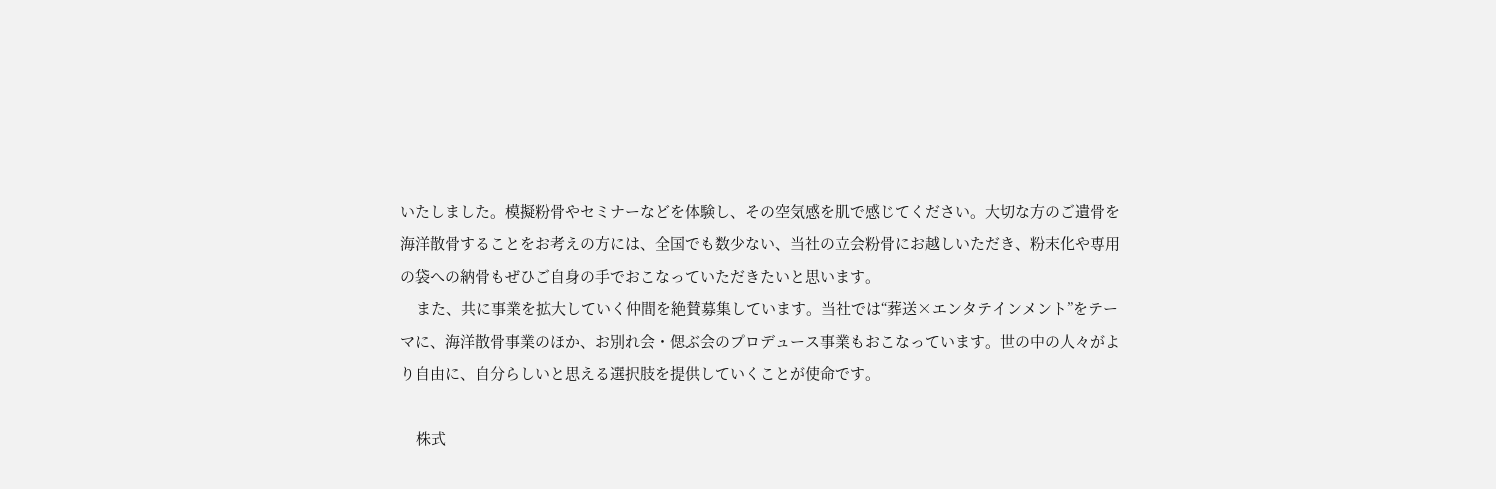いたしました。模擬粉骨やセミナーなどを体験し、その空気感を肌で感じてください。大切な方のご遺骨を海洋散骨することをお考えの方には、全国でも数少ない、当社の立会粉骨にお越しいただき、粉末化や専用の袋への納骨もぜひご自身の手でおこなっていただきたいと思います。
    また、共に事業を拡大していく仲間を絶賛募集しています。当社では“葬送×エンタテインメント”をテーマに、海洋散骨事業のほか、お別れ会・偲ぶ会のプロデュース事業もおこなっています。世の中の人々がより自由に、自分らしいと思える選択肢を提供していくことが使命です。

    株式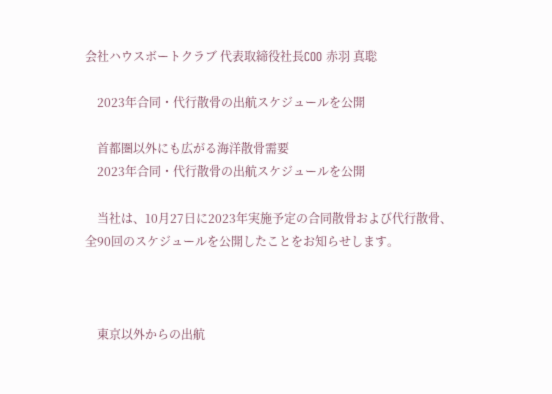会社ハウスボートクラブ 代表取締役社長COO 赤羽 真聡

    2023年合同・代行散骨の出航スケジュールを公開

    首都圏以外にも広がる海洋散骨需要
    2023年合同・代行散骨の出航スケジュールを公開

    当社は、10月27日に2023年実施予定の合同散骨および代行散骨、全90回のスケジュールを公開したことをお知らせします。



    東京以外からの出航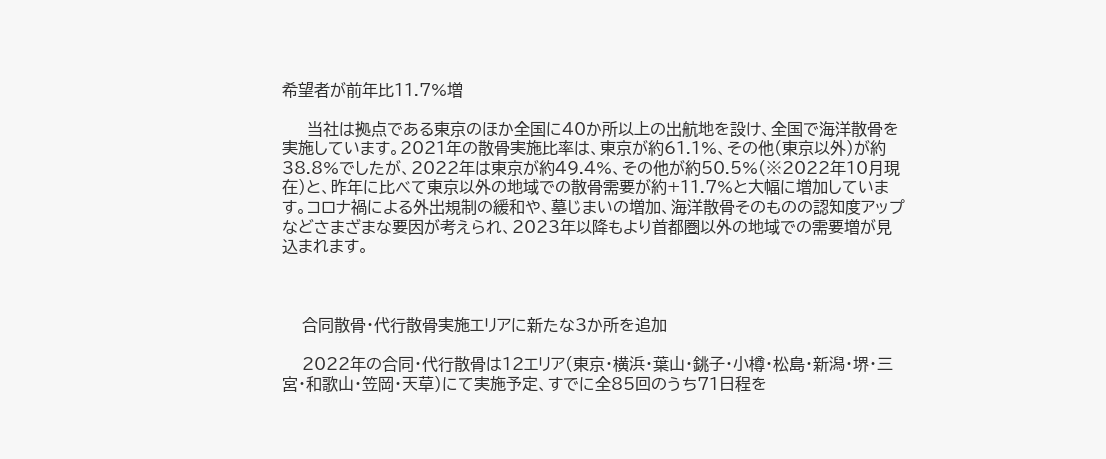希望者が前年比11.7%増

     当社は拠点である東京のほか全国に40か所以上の出航地を設け、全国で海洋散骨を実施しています。2021年の散骨実施比率は、東京が約61.1%、その他(東京以外)が約38.8%でしたが、2022年は東京が約49.4%、その他が約50.5%(※2022年10月現在)と、昨年に比べて東京以外の地域での散骨需要が約+11.7%と大幅に増加しています。コロナ禍による外出規制の緩和や、墓じまいの増加、海洋散骨そのものの認知度アップなどさまざまな要因が考えられ、2023年以降もより首都圏以外の地域での需要増が見込まれます。



    合同散骨・代行散骨実施エリアに新たな3か所を追加

    2022年の合同・代行散骨は12エリア(東京・横浜・葉山・銚子・小樽・松島・新潟・堺・三宮・和歌山・笠岡・天草)にて実施予定、すでに全85回のうち71日程を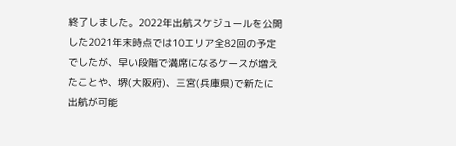終了しました。2022年出航スケジュールを公開した2021年末時点では10エリア全82回の予定でしたが、早い段階で満席になるケースが増えたことや、堺(大阪府)、三宮(兵庫県)で新たに出航が可能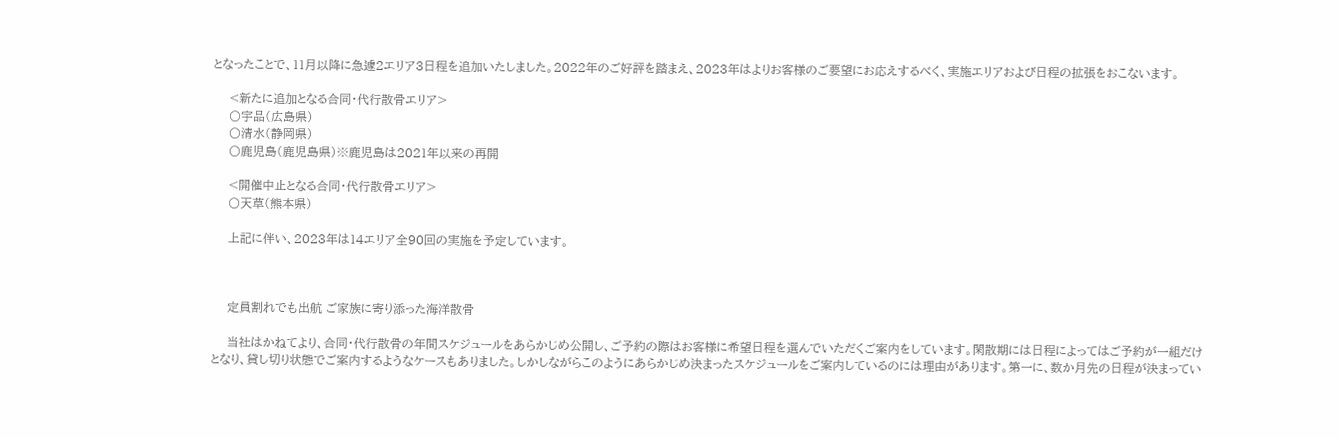となったことで、11月以降に急遽2エリア3日程を追加いたしました。2022年のご好評を踏まえ、2023年はよりお客様のご要望にお応えするべく、実施エリアおよび日程の拡張をおこないます。

    <新たに追加となる合同・代行散骨エリア>
    〇宇品(広島県)
    〇清水(静岡県)
    〇鹿児島(鹿児島県)※鹿児島は2021年以来の再開

    <開催中止となる合同・代行散骨エリア>
    〇天草(熊本県)

    上記に伴い、2023年は14エリア全90回の実施を予定しています。



    定員割れでも出航 ご家族に寄り添った海洋散骨

    当社はかねてより、合同・代行散骨の年間スケジュールをあらかじめ公開し、ご予約の際はお客様に希望日程を選んでいただくご案内をしています。閑散期には日程によってはご予約が一組だけとなり、貸し切り状態でご案内するようなケースもありました。しかしながらこのようにあらかじめ決まったスケジュールをご案内しているのには理由があります。第一に、数か月先の日程が決まってい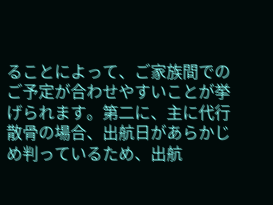ることによって、ご家族間でのご予定が合わせやすいことが挙げられます。第二に、主に代行散骨の場合、出航日があらかじめ判っているため、出航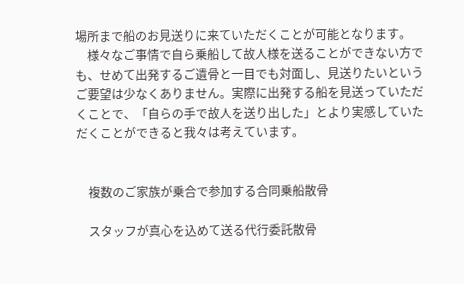場所まで船のお見送りに来ていただくことが可能となります。
    様々なご事情で自ら乗船して故人様を送ることができない方でも、せめて出発するご遺骨と一目でも対面し、見送りたいというご要望は少なくありません。実際に出発する船を見送っていただくことで、「自らの手で故人を送り出した」とより実感していただくことができると我々は考えています。


    複数のご家族が乗合で参加する合同乗船散骨

    スタッフが真心を込めて送る代行委託散骨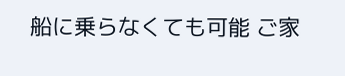船に乗らなくても可能 ご家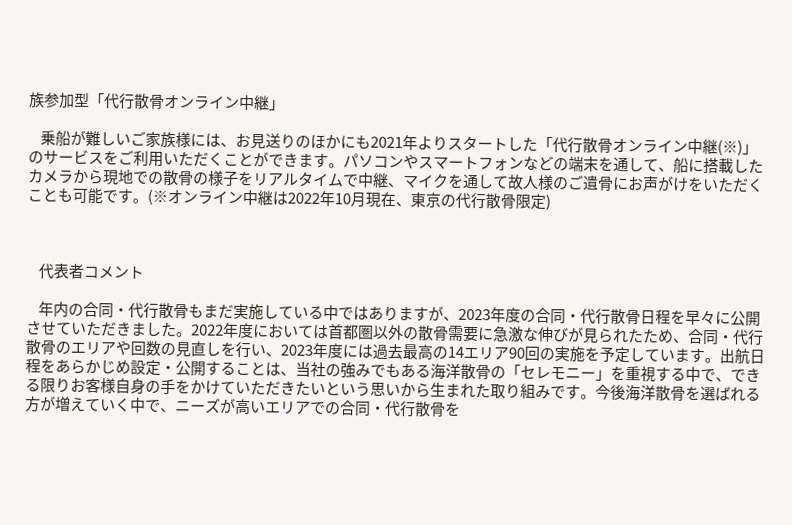族参加型「代行散骨オンライン中継」

    乗船が難しいご家族様には、お見送りのほかにも2021年よりスタートした「代行散骨オンライン中継(※)」のサービスをご利用いただくことができます。パソコンやスマートフォンなどの端末を通して、船に搭載したカメラから現地での散骨の様子をリアルタイムで中継、マイクを通して故人様のご遺骨にお声がけをいただくことも可能です。(※オンライン中継は2022年10月現在、東京の代行散骨限定)



    代表者コメント

    年内の合同・代行散骨もまだ実施している中ではありますが、2023年度の合同・代行散骨日程を早々に公開させていただきました。2022年度においては首都圏以外の散骨需要に急激な伸びが見られたため、合同・代行散骨のエリアや回数の見直しを行い、2023年度には過去最高の14エリア90回の実施を予定しています。出航日程をあらかじめ設定・公開することは、当社の強みでもある海洋散骨の「セレモニー」を重視する中で、できる限りお客様自身の手をかけていただきたいという思いから生まれた取り組みです。今後海洋散骨を選ばれる方が増えていく中で、ニーズが高いエリアでの合同・代行散骨を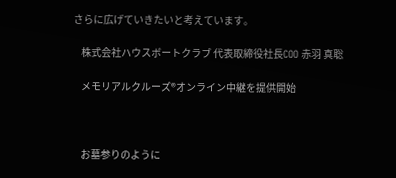さらに広げていきたいと考えています。

    株式会社ハウスボートクラブ 代表取締役社長COO 赤羽 真聡

    メモリアルクルーズ®オンライン中継を提供開始



    お墓参りのように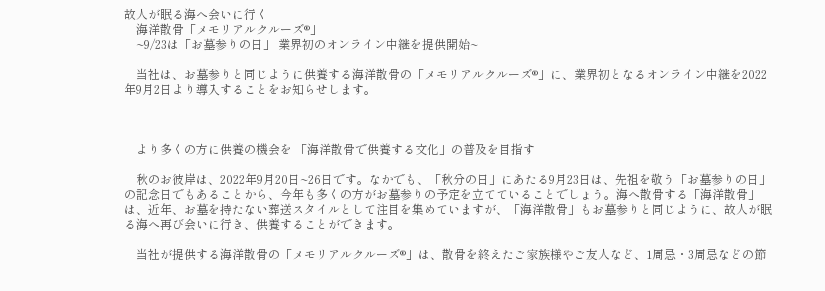故人が眠る海へ会いに行く
    海洋散骨「メモリアルクルーズ®」
    ~9/23は「お墓参りの日」 業界初のオンライン中継を提供開始~

    当社は、お墓参りと同じように供養する海洋散骨の「メモリアルクルーズ®」に、業界初となるオンライン中継を2022年9月2日より導入することをお知らせします。



    より多くの方に供養の機会を 「海洋散骨で供養する文化」の普及を目指す

    秋のお彼岸は、2022年9月20日~26日です。なかでも、「秋分の日」にあたる9月23日は、先祖を敬う「お墓参りの日」の記念日でもあることから、今年も多くの方がお墓参りの予定を立てていることでしょう。海へ散骨する「海洋散骨」は、近年、お墓を持たない葬送スタイルとして注目を集めていますが、「海洋散骨」もお墓参りと同じように、故人が眠る海へ再び会いに行き、供養することができます。

    当社が提供する海洋散骨の「メモリアルクルーズ®」は、散骨を終えたご家族様やご友人など、1周忌・3周忌などの節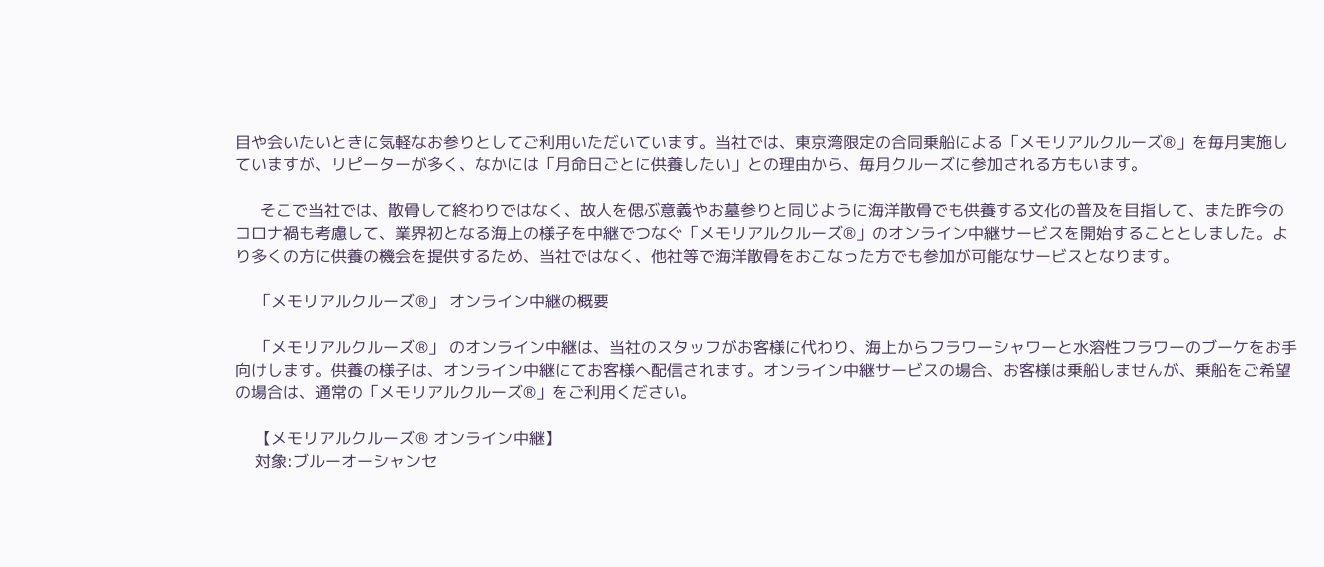目や会いたいときに気軽なお参りとしてご利用いただいています。当社では、東京湾限定の合同乗船による「メモリアルクルーズ®」を毎月実施していますが、リピーターが多く、なかには「月命日ごとに供養したい」との理由から、毎月クルーズに参加される方もいます。

     そこで当社では、散骨して終わりではなく、故人を偲ぶ意義やお墓参りと同じように海洋散骨でも供養する文化の普及を目指して、また昨今のコロナ禍も考慮して、業界初となる海上の様子を中継でつなぐ「メモリアルクルーズ®」のオンライン中継サービスを開始することとしました。より多くの方に供養の機会を提供するため、当社ではなく、他社等で海洋散骨をおこなった方でも参加が可能なサービスとなります。

    「メモリアルクルーズ®」 オンライン中継の概要

    「メモリアルクルーズ®」 のオンライン中継は、当社のスタッフがお客様に代わり、海上からフラワーシャワーと水溶性フラワーのブーケをお手向けします。供養の様子は、オンライン中継にてお客様へ配信されます。オンライン中継サービスの場合、お客様は乗船しませんが、乗船をご希望の場合は、通常の「メモリアルクルーズ®」をご利用ください。

    【メモリアルクルーズ® オンライン中継】
    対象:ブルーオーシャンセ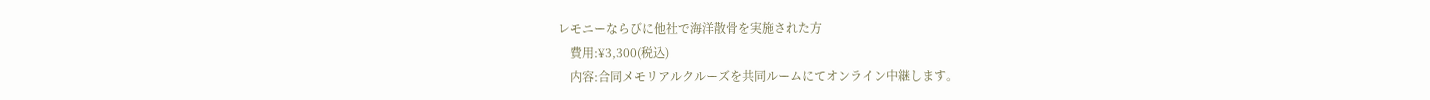レモニーならびに他社で海洋散骨を実施された方
    費用:¥3,300(税込)
    内容:合同メモリアルクルーズを共同ルームにてオンライン中継します。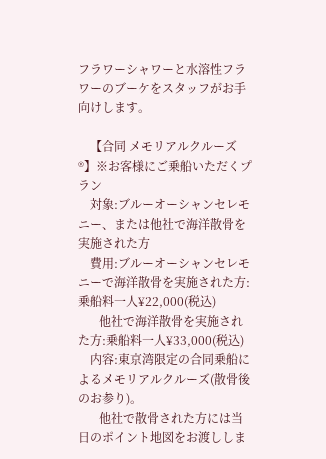フラワーシャワーと水溶性フラワーのブーケをスタッフがお手向けします。

    【合同 メモリアルクルーズ®】※お客様にご乗船いただくプラン
    対象:ブルーオーシャンセレモニー、または他社で海洋散骨を実施された方
    費用:ブルーオーシャンセレモニーで海洋散骨を実施された方:乗船料一人¥22,000(税込)
       他社で海洋散骨を実施された方:乗船料一人¥33,000(税込)
    内容:東京湾限定の合同乗船によるメモリアルクルーズ(散骨後のお参り)。
       他社で散骨された方には当日のポイント地図をお渡ししま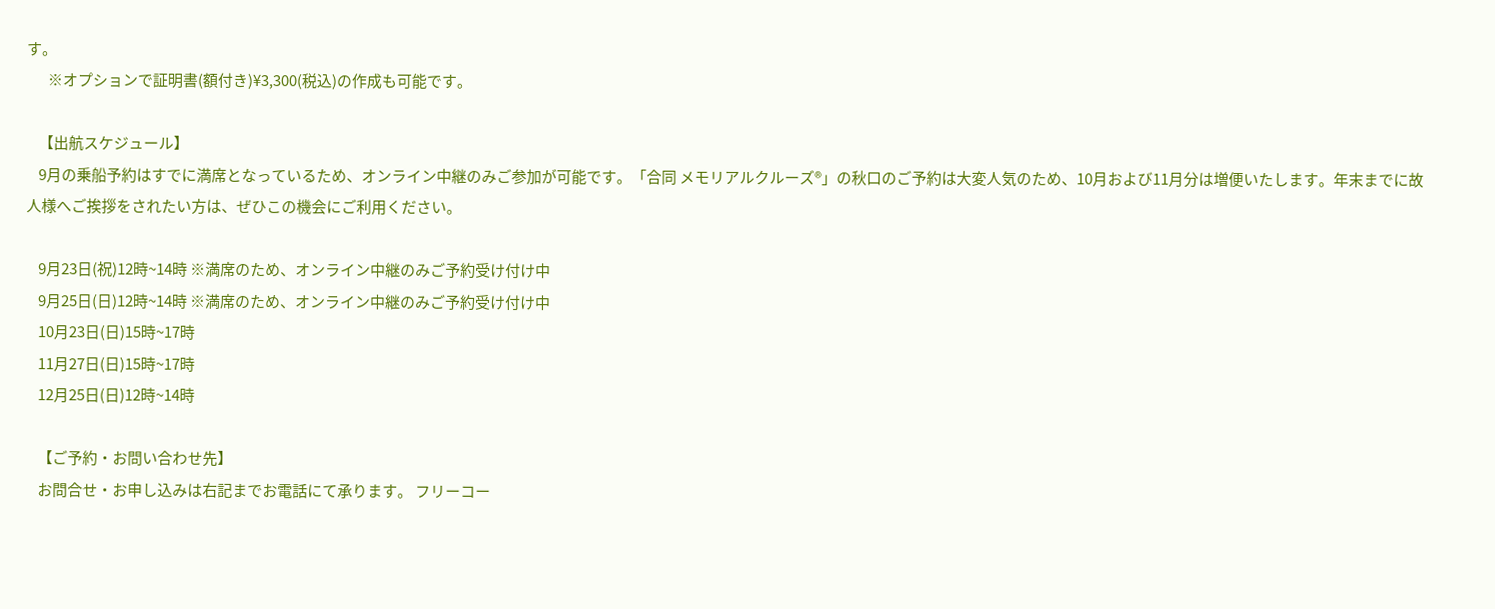す。
       ※オプションで証明書(額付き)¥3,300(税込)の作成も可能です。

    【出航スケジュール】
    9月の乗船予約はすでに満席となっているため、オンライン中継のみご参加が可能です。「合同 メモリアルクルーズ®」の秋口のご予約は大変人気のため、10月および11月分は増便いたします。年末までに故人様へご挨拶をされたい方は、ぜひこの機会にご利用ください。

    9月23日(祝)12時~14時 ※満席のため、オンライン中継のみご予約受け付け中
    9月25日(日)12時~14時 ※満席のため、オンライン中継のみご予約受け付け中
    10月23日(日)15時~17時
    11月27日(日)15時~17時
    12月25日(日)12時~14時

    【ご予約・お問い合わせ先】
    お問合せ・お申し込みは右記までお電話にて承ります。 フリーコー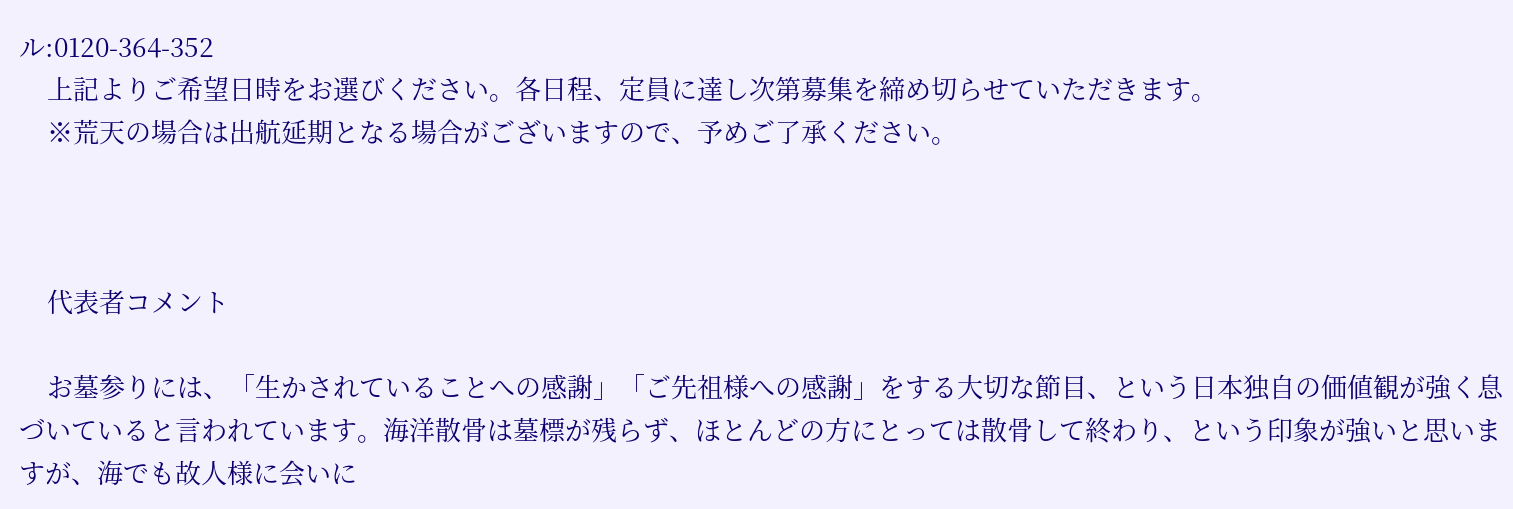ル:0120-364-352
    上記よりご希望日時をお選びください。各日程、定員に達し次第募集を締め切らせていただきます。
    ※荒天の場合は出航延期となる場合がございますので、予めご了承ください。



    代表者コメント

    お墓参りには、「生かされていることへの感謝」「ご先祖様への感謝」をする大切な節目、という日本独自の価値観が強く息づいていると言われています。海洋散骨は墓標が残らず、ほとんどの方にとっては散骨して終わり、という印象が強いと思いますが、海でも故人様に会いに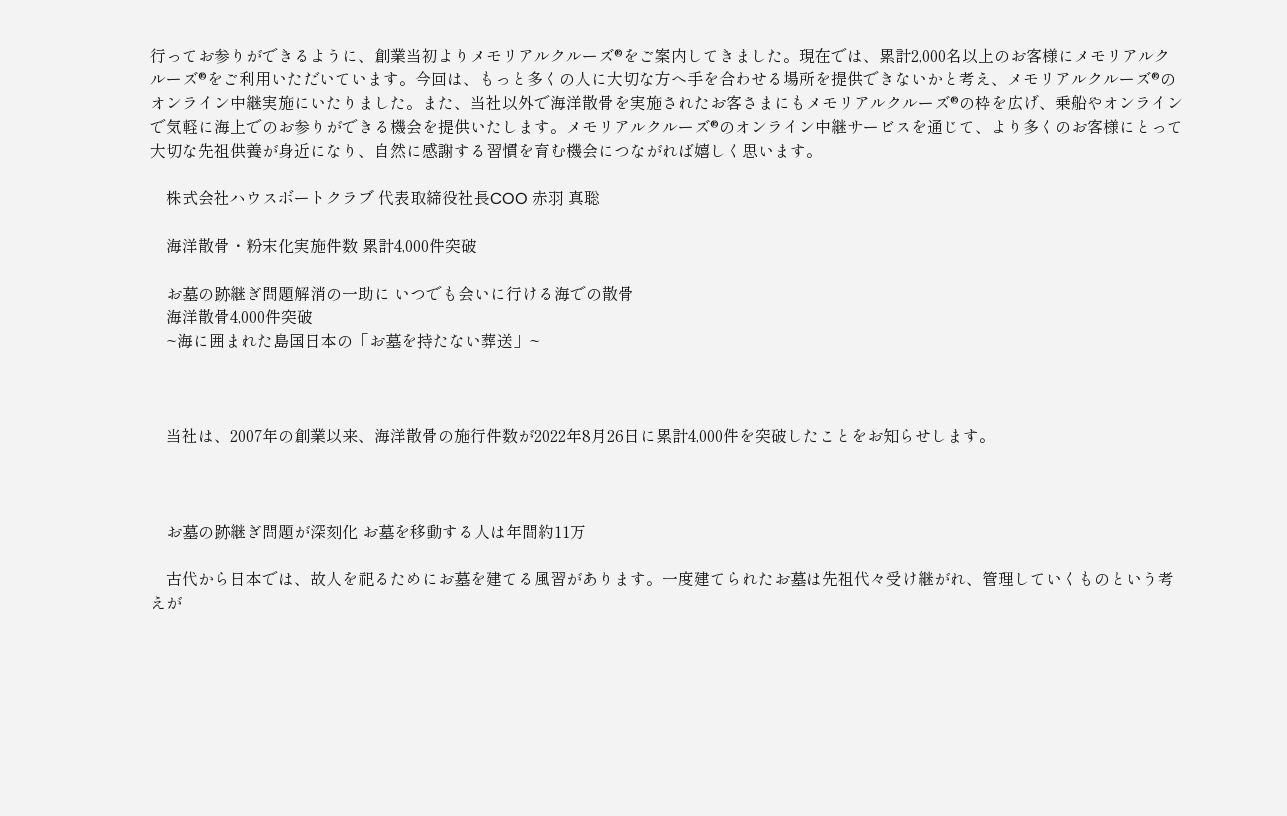行ってお参りができるように、創業当初よりメモリアルクルーズ®をご案内してきました。現在では、累計2,000名以上のお客様にメモリアルクルーズ®をご利用いただいています。今回は、もっと多くの人に大切な方へ手を合わせる場所を提供できないかと考え、メモリアルクルーズ®のオンライン中継実施にいたりました。また、当社以外で海洋散骨を実施されたお客さまにもメモリアルクルーズ®の枠を広げ、乗船やオンラインで気軽に海上でのお参りができる機会を提供いたします。メモリアルクルーズ®のオンライン中継サービスを通じて、より多くのお客様にとって大切な先祖供養が身近になり、自然に感謝する習慣を育む機会につながれば嬉しく思います。

    株式会社ハウスボートクラブ 代表取締役社長COO 赤羽 真聡

    海洋散骨・粉末化実施件数 累計4,000件突破

    お墓の跡継ぎ問題解消の一助に いつでも会いに行ける海での散骨
    海洋散骨4,000件突破
    ~海に囲まれた島国日本の「お墓を持たない葬送」~



    当社は、2007年の創業以来、海洋散骨の施行件数が2022年8月26日に累計4,000件を突破したことをお知らせします。



    お墓の跡継ぎ問題が深刻化 お墓を移動する人は年間約11万

    古代から日本では、故人を祀るためにお墓を建てる風習があります。一度建てられたお墓は先祖代々受け継がれ、管理していくものという考えが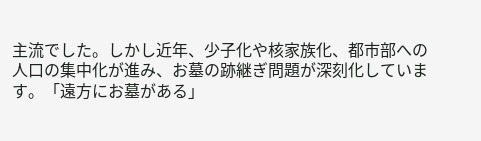主流でした。しかし近年、少子化や核家族化、都市部への人口の集中化が進み、お墓の跡継ぎ問題が深刻化しています。「遠方にお墓がある」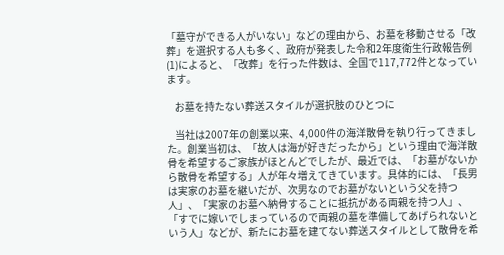「墓守ができる人がいない」などの理由から、お墓を移動させる「改葬」を選択する人も多く、政府が発表した令和2年度衛生行政報告例(1)によると、「改葬」を行った件数は、全国で117,772件となっています。

    お墓を持たない葬送スタイルが選択肢のひとつに

    当社は2007年の創業以来、4,000件の海洋散骨を執り行ってきました。創業当初は、「故人は海が好きだったから」という理由で海洋散骨を希望するご家族がほとんどでしたが、最近では、「お墓がないから散骨を希望する」人が年々増えてきています。具体的には、「長男は実家のお墓を継いだが、次男なのでお墓がないという父を持つ人」、「実家のお墓へ納骨することに抵抗がある両親を持つ人」、「すでに嫁いでしまっているので両親の墓を準備してあげられないという人」などが、新たにお墓を建てない葬送スタイルとして散骨を希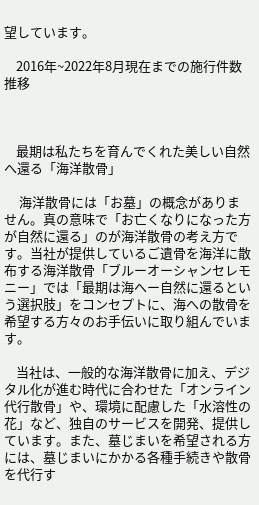望しています。

    2016年~2022年8月現在までの施行件数推移



    最期は私たちを育んでくれた美しい自然へ還る「海洋散骨」

     海洋散骨には「お墓」の概念がありません。真の意味で「お亡くなりになった方が自然に還る」のが海洋散骨の考え方です。当社が提供しているご遺骨を海洋に散布する海洋散骨「ブルーオーシャンセレモニー」では「最期は海へー自然に還るという選択肢」をコンセプトに、海への散骨を希望する方々のお手伝いに取り組んでいます。

    当社は、一般的な海洋散骨に加え、デジタル化が進む時代に合わせた「オンライン代行散骨」や、環境に配慮した「水溶性の花」など、独自のサービスを開発、提供しています。また、墓じまいを希望される方には、墓じまいにかかる各種手続きや散骨を代行す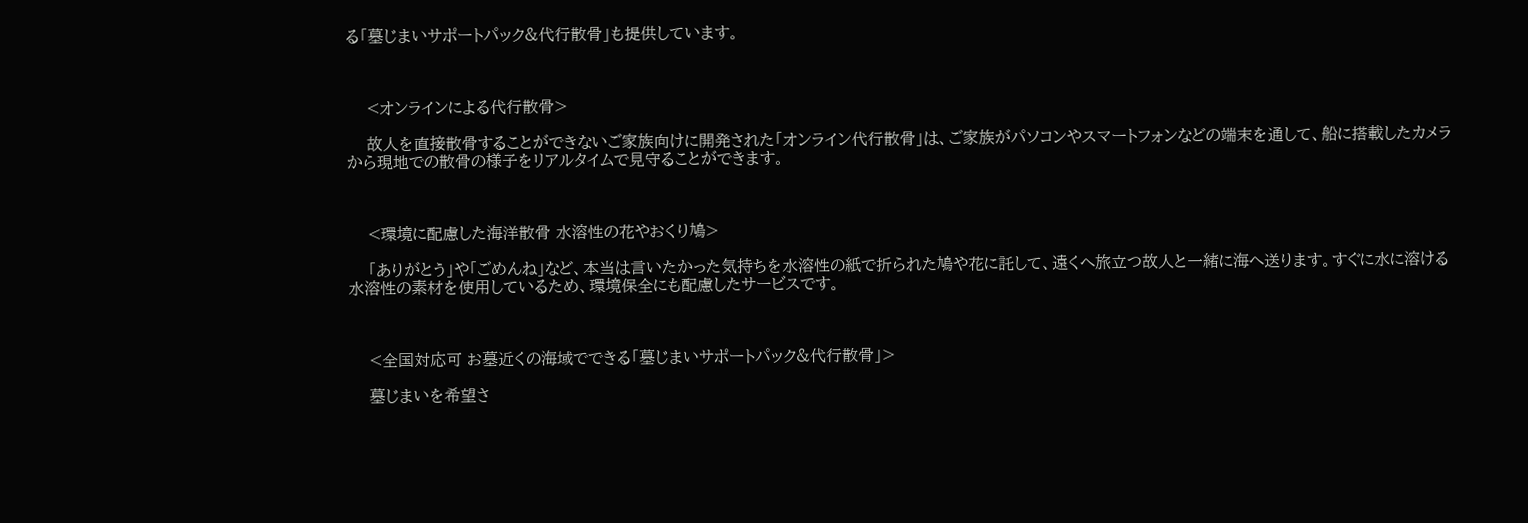る「墓じまいサポートパック&代行散骨」も提供しています。



    <オンラインによる代行散骨>

    故人を直接散骨することができないご家族向けに開発された「オンライン代行散骨」は、ご家族がパソコンやスマートフォンなどの端末を通して、船に搭載したカメラから現地での散骨の様子をリアルタイムで見守ることができます。



    <環境に配慮した海洋散骨 水溶性の花やおくり鳩>

    「ありがとう」や「ごめんね」など、本当は言いたかった気持ちを水溶性の紙で折られた鳩や花に託して、遠くへ旅立つ故人と一緒に海へ送ります。すぐに水に溶ける水溶性の素材を使用しているため、環境保全にも配慮したサービスです。



    <全国対応可 お墓近くの海域でできる「墓じまいサポートパック&代行散骨」>

    墓じまいを希望さ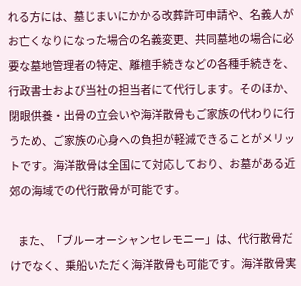れる方には、墓じまいにかかる改葬許可申請や、名義人がお亡くなりになった場合の名義変更、共同墓地の場合に必要な墓地管理者の特定、離檀手続きなどの各種手続きを、行政書士および当社の担当者にて代行します。そのほか、閉眼供養・出骨の立会いや海洋散骨もご家族の代わりに行うため、ご家族の心身への負担が軽減できることがメリットです。海洋散骨は全国にて対応しており、お墓がある近郊の海域での代行散骨が可能です。

    また、「ブルーオーシャンセレモニー」は、代行散骨だけでなく、乗船いただく海洋散骨も可能です。海洋散骨実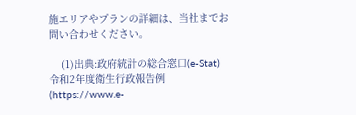施エリアやプランの詳細は、当社までお問い合わせください。

    (1)出典:政府統計の総合窓口(e-Stat)  令和2年度衛生行政報告例 (https://www.e-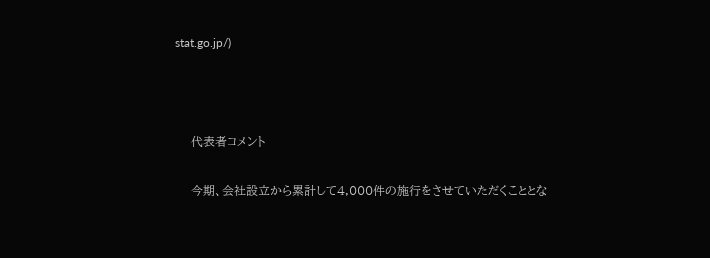stat.go.jp/)



    代表者コメント

    今期、会社設立から累計して4,000件の施行をさせていただくこととな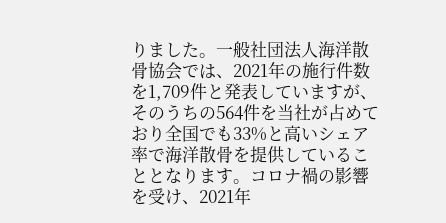りました。一般社団法人海洋散骨協会では、2021年の施行件数を1,709件と発表していますが、そのうちの564件を当社が占めており全国でも33%と高いシェア率で海洋散骨を提供していることとなります。コロナ禍の影響を受け、2021年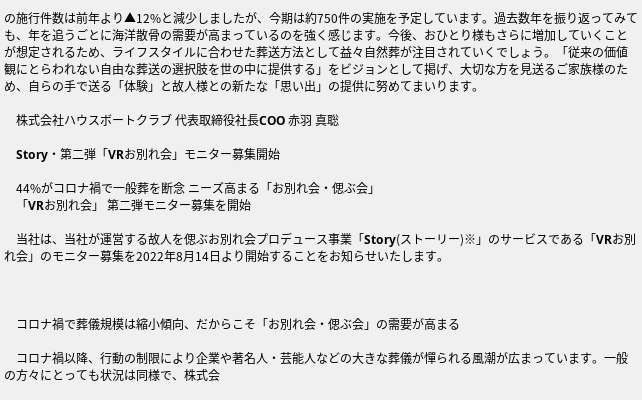の施行件数は前年より▲12%と減少しましたが、今期は約750件の実施を予定しています。過去数年を振り返ってみても、年を追うごとに海洋散骨の需要が高まっているのを強く感じます。今後、おひとり様もさらに増加していくことが想定されるため、ライフスタイルに合わせた葬送方法として益々自然葬が注目されていくでしょう。「従来の価値観にとらわれない自由な葬送の選択肢を世の中に提供する」をビジョンとして掲げ、大切な方を見送るご家族様のため、自らの手で送る「体験」と故人様との新たな「思い出」の提供に努めてまいります。

    株式会社ハウスボートクラブ 代表取締役社長COO 赤羽 真聡

    Story・第二弾「VRお別れ会」モニター募集開始

    44%がコロナ禍で一般葬を断念 ニーズ高まる「お別れ会・偲ぶ会」
    「VRお別れ会」 第二弾モニター募集を開始

    当社は、当社が運営する故人を偲ぶお別れ会プロデュース事業「Story(ストーリー)※」のサービスである「VRお別れ会」のモニター募集を2022年8月14日より開始することをお知らせいたします。



    コロナ禍で葬儀規模は縮小傾向、だからこそ「お別れ会・偲ぶ会」の需要が高まる

    コロナ禍以降、行動の制限により企業や著名人・芸能人などの大きな葬儀が憚られる風潮が広まっています。一般の方々にとっても状況は同様で、株式会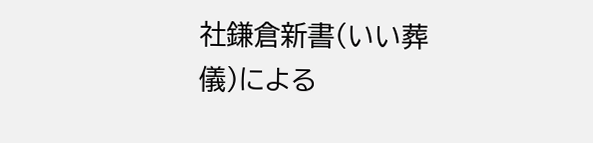社鎌倉新書(いい葬儀)による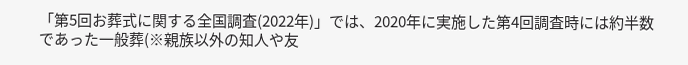「第5回お葬式に関する全国調査(2022年)」では、2020年に実施した第4回調査時には約半数であった一般葬(※親族以外の知人や友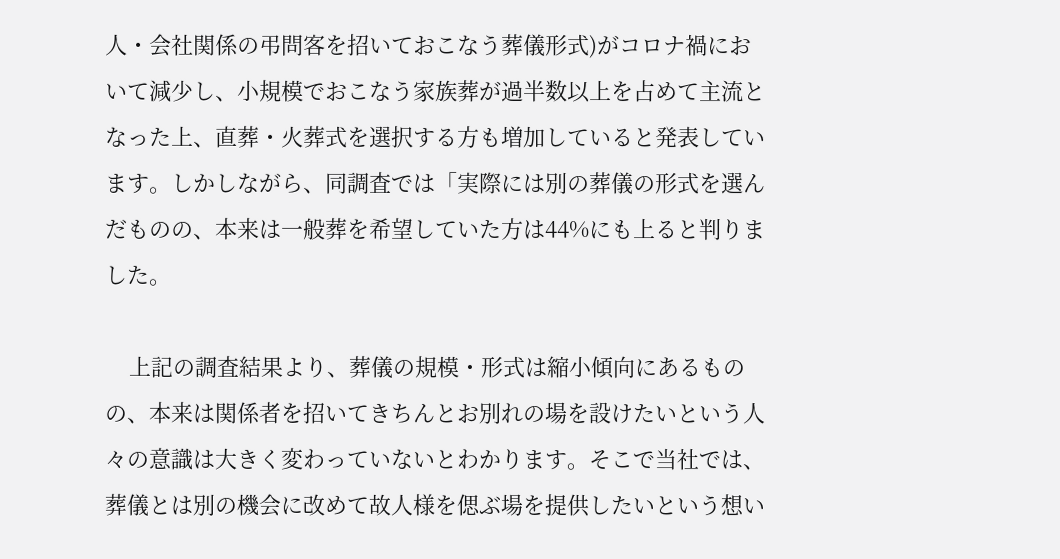人・会社関係の弔問客を招いておこなう葬儀形式)がコロナ禍において減少し、小規模でおこなう家族葬が過半数以上を占めて主流となった上、直葬・火葬式を選択する方も増加していると発表しています。しかしながら、同調査では「実際には別の葬儀の形式を選んだものの、本来は一般葬を希望していた方は44%にも上ると判りました。

    上記の調査結果より、葬儀の規模・形式は縮小傾向にあるものの、本来は関係者を招いてきちんとお別れの場を設けたいという人々の意識は大きく変わっていないとわかります。そこで当社では、葬儀とは別の機会に改めて故人様を偲ぶ場を提供したいという想い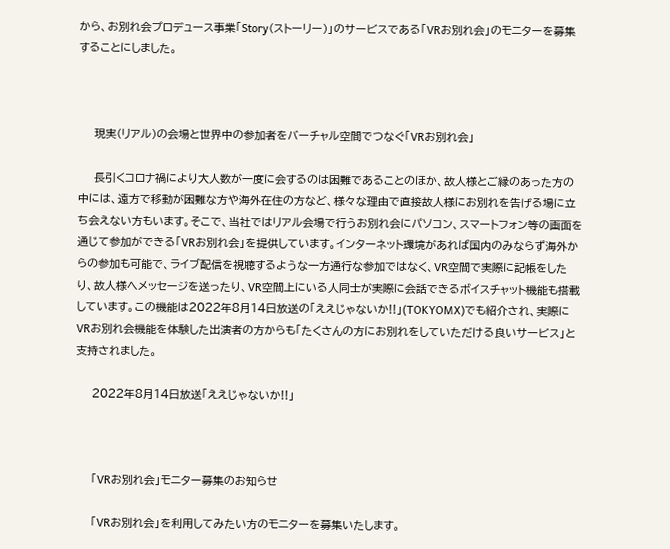から、お別れ会プロデュース事業「Story(ストーリー)」のサービスである「VRお別れ会」のモニターを募集することにしました。



    現実(リアル)の会場と世界中の参加者をバーチャル空間でつなぐ「VRお別れ会」

    長引くコロナ禍により大人数が一度に会するのは困難であることのほか、故人様とご縁のあった方の中には、遠方で移動が困難な方や海外在住の方など、様々な理由で直接故人様にお別れを告げる場に立ち会えない方もいます。そこで、当社ではリアル会場で行うお別れ会にパソコン、スマートフォン等の画面を通じて参加ができる「VRお別れ会」を提供しています。インターネット環境があれば国内のみならず海外からの参加も可能で、ライブ配信を視聴するような一方通行な参加ではなく、VR空間で実際に記帳をしたり、故人様へメッセージを送ったり、VR空間上にいる人同士が実際に会話できるボイスチャット機能も搭載しています。この機能は2022年8月14日放送の「ええじゃないか!!」(TOKYOMX)でも紹介され、実際にVRお別れ会機能を体験した出演者の方からも「たくさんの方にお別れをしていただける良いサービス」と支持されました。

    2022年8月14日放送「ええじゃないか!!」



    「VRお別れ会」モニター募集のお知らせ

    「VRお別れ会」を利用してみたい方のモニターを募集いたします。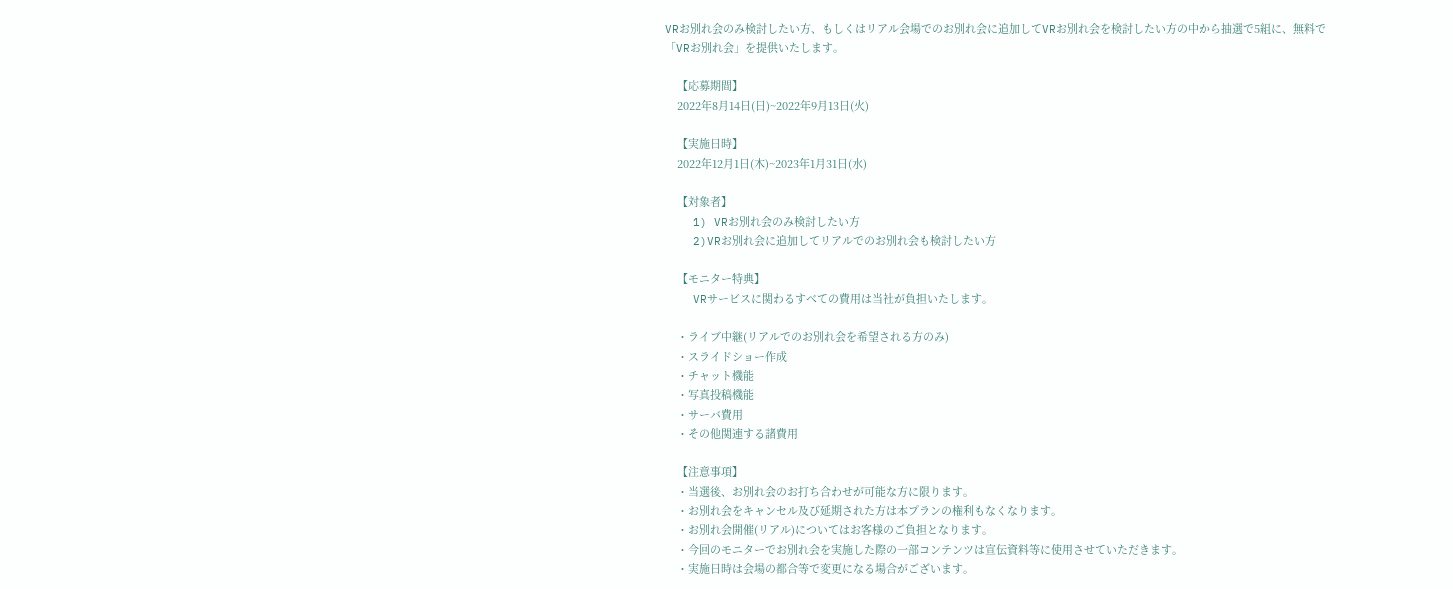VRお別れ会のみ検討したい方、もしくはリアル会場でのお別れ会に追加してVRお別れ会を検討したい方の中から抽選で5組に、無料で「VRお別れ会」を提供いたします。

    【応募期間】
    2022年8月14日(日)~2022年9月13日(火)

    【実施日時】
    2022年12月1日(木)~2023年1月31日(水)

    【対象者】
    1) VRお別れ会のみ検討したい方
    2)VRお別れ会に追加してリアルでのお別れ会も検討したい方

    【モニター特典】
    VRサービスに関わるすべての費用は当社が負担いたします。

    ・ライブ中継(リアルでのお別れ会を希望される方のみ)
    ・スライドショー作成
    ・チャット機能
    ・写真投稿機能
    ・サーバ費用
    ・その他関連する諸費用

    【注意事項】
    ・当選後、お別れ会のお打ち合わせが可能な方に限ります。
    ・お別れ会をキャンセル及び延期された方は本プランの権利もなくなります。
    ・お別れ会開催(リアル)についてはお客様のご負担となります。
    ・今回のモニターでお別れ会を実施した際の一部コンテンツは宣伝資料等に使用させていただきます。
    ・実施日時は会場の都合等で変更になる場合がございます。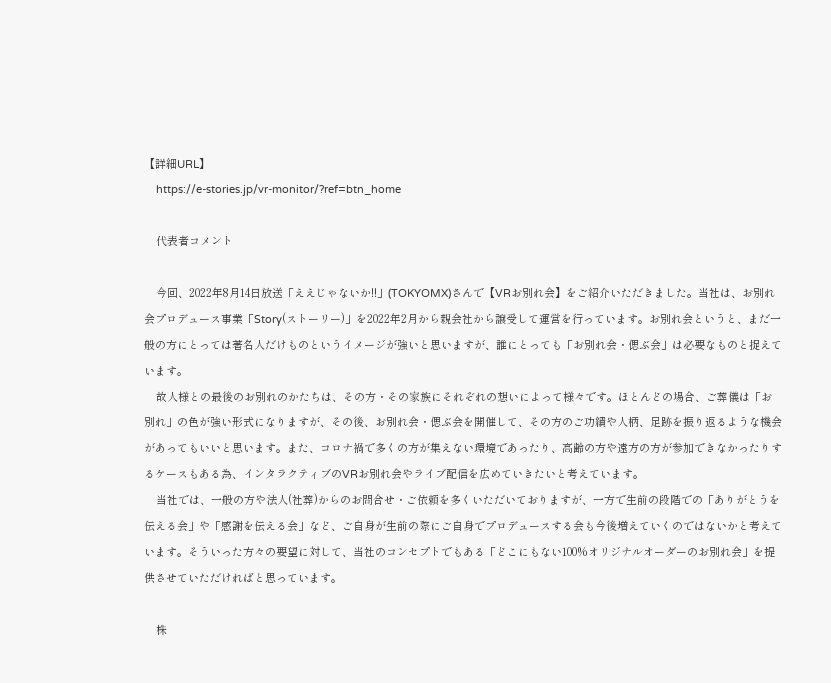【詳細URL】
    https://e-stories.jp/vr-monitor/?ref=btn_home

    代表者コメント

    今回、2022年8月14日放送「ええじゃないか!!」(TOKYOMX)さんで【VRお別れ会】をご紹介いただきました。当社は、お別れ会プロデュース事業「Story(ストーリー)」を2022年2月から親会社から譲受して運営を行っています。お別れ会というと、まだ一般の方にとっては著名人だけものというイメージが強いと思いますが、誰にとっても「お別れ会・偲ぶ会」は必要なものと捉えています。
    故人様との最後のお別れのかたちは、その方・その家族にそれぞれの想いによって様々です。ほとんどの場合、ご葬儀は「お別れ」の色が強い形式になりますが、その後、お別れ会・偲ぶ会を開催して、その方のご功績や人柄、足跡を振り返るような機会があってもいいと思います。また、コロナ禍で多くの方が集えない環境であったり、高齢の方や遠方の方が参加できなかったりするケースもある為、インタラクティブのVRお別れ会やライブ配信を広めていきたいと考えています。
    当社では、一般の方や法人(社葬)からのお問合せ・ご依頼を多くいただいておりますが、一方で生前の段階での「ありがとうを伝える会」や「感謝を伝える会」など、ご自身が生前の際にご自身でプロデュースする会も今後増えていくのではないかと考えています。そういった方々の要望に対して、当社のコンセプトでもある「どこにもない100%オリジナルオーダーのお別れ会」を提供させていただければと思っています。

    株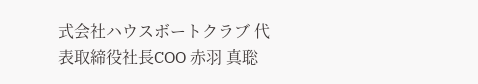式会社ハウスボートクラブ 代表取締役社長COO 赤羽 真聡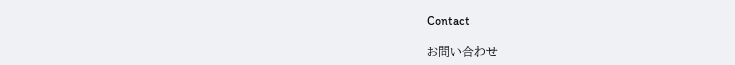Contact

お問い合わせ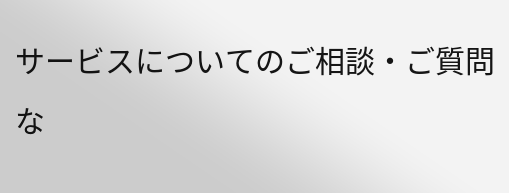サービスについてのご相談・ご質問な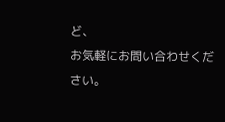ど、
お気軽にお問い合わせください。